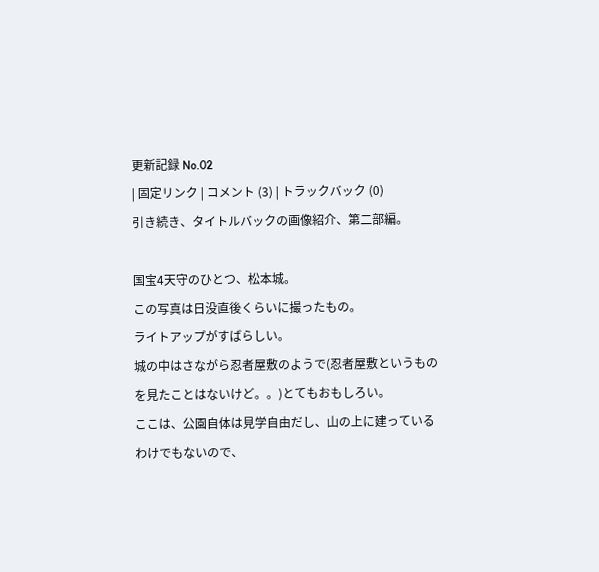更新記録 No.02
| 固定リンク | コメント (3) | トラックバック (0)
引き続き、タイトルバックの画像紹介、第二部編。

国宝4天守のひとつ、松本城。
この写真は日没直後くらいに撮ったもの。
ライトアップがすばらしい。
城の中はさながら忍者屋敷のようで(忍者屋敷というものを見たことはないけど。。)とてもおもしろい。
ここは、公園自体は見学自由だし、山の上に建っているわけでもないので、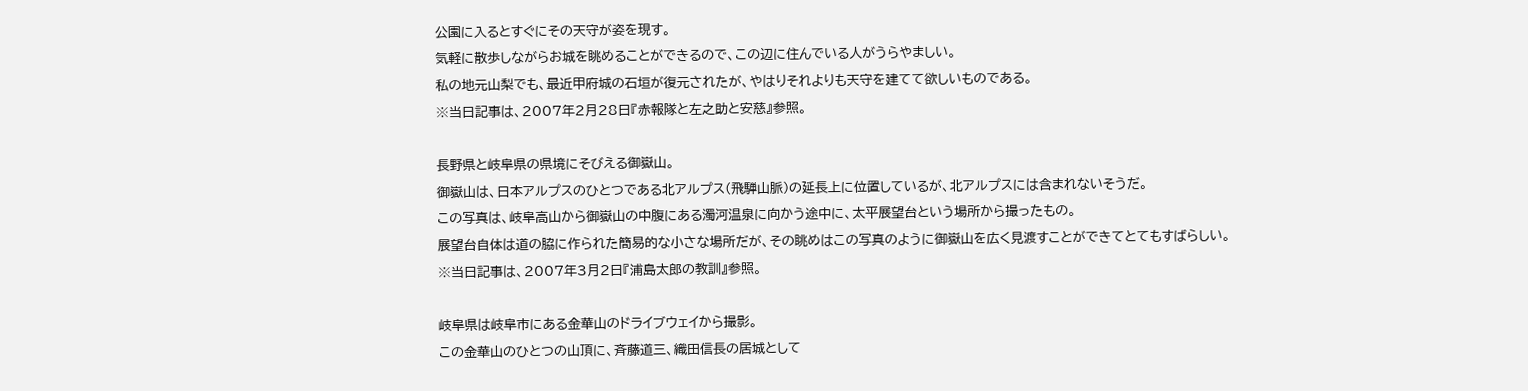公園に入るとすぐにその天守が姿を現す。
気軽に散歩しながらお城を眺めることができるので、この辺に住んでいる人がうらやましい。
私の地元山梨でも、最近甲府城の石垣が復元されたが、やはりそれよりも天守を建てて欲しいものである。
※当日記事は、2007年2月28日『赤報隊と左之助と安慈』参照。

長野県と岐阜県の県境にそびえる御嶽山。
御嶽山は、日本アルプスのひとつである北アルプス(飛騨山脈)の延長上に位置しているが、北アルプスには含まれないそうだ。
この写真は、岐阜高山から御嶽山の中腹にある濁河温泉に向かう途中に、太平展望台という場所から撮ったもの。
展望台自体は道の脇に作られた簡易的な小さな場所だが、その眺めはこの写真のように御嶽山を広く見渡すことができてとてもすばらしい。
※当日記事は、2007年3月2日『浦島太郎の教訓』参照。

岐阜県は岐阜市にある金華山のドライブウェイから撮影。
この金華山のひとつの山頂に、斉藤道三、織田信長の居城として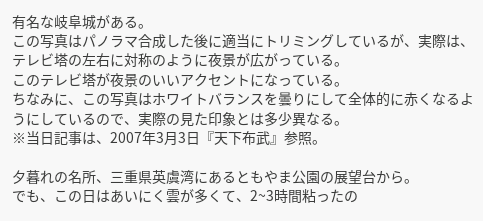有名な岐阜城がある。
この写真はパノラマ合成した後に適当にトリミングしているが、実際は、テレビ塔の左右に対称のように夜景が広がっている。
このテレビ塔が夜景のいいアクセントになっている。
ちなみに、この写真はホワイトバランスを曇りにして全体的に赤くなるようにしているので、実際の見た印象とは多少異なる。
※当日記事は、2007年3月3日『天下布武』参照。

夕暮れの名所、三重県英虞湾にあるともやま公園の展望台から。
でも、この日はあいにく雲が多くて、2~3時間粘ったの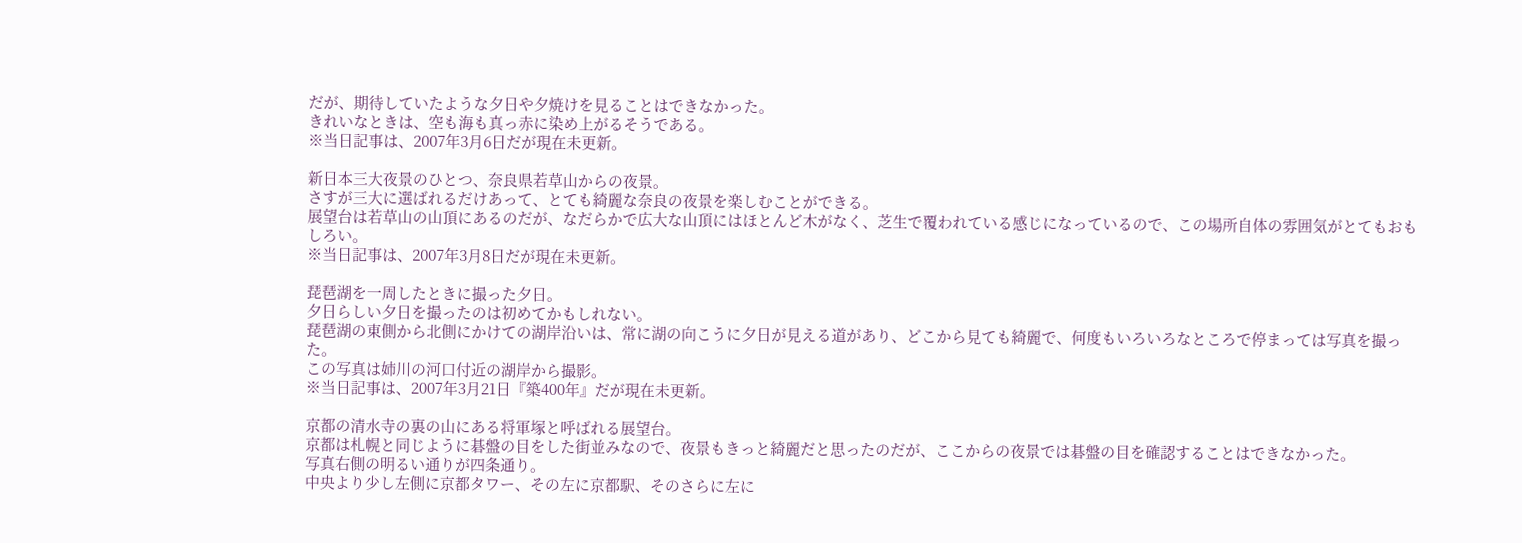だが、期待していたような夕日や夕焼けを見ることはできなかった。
きれいなときは、空も海も真っ赤に染め上がるそうである。
※当日記事は、2007年3月6日だが現在未更新。

新日本三大夜景のひとつ、奈良県若草山からの夜景。
さすが三大に選ばれるだけあって、とても綺麗な奈良の夜景を楽しむことができる。
展望台は若草山の山頂にあるのだが、なだらかで広大な山頂にはほとんど木がなく、芝生で覆われている感じになっているので、この場所自体の雰囲気がとてもおもしろい。
※当日記事は、2007年3月8日だが現在未更新。

琵琶湖を一周したときに撮った夕日。
夕日らしい夕日を撮ったのは初めてかもしれない。
琵琶湖の東側から北側にかけての湖岸沿いは、常に湖の向こうに夕日が見える道があり、どこから見ても綺麗で、何度もいろいろなところで停まっては写真を撮った。
この写真は姉川の河口付近の湖岸から撮影。
※当日記事は、2007年3月21日『築400年』だが現在未更新。

京都の清水寺の裏の山にある将軍塚と呼ばれる展望台。
京都は札幌と同じように碁盤の目をした街並みなので、夜景もきっと綺麗だと思ったのだが、ここからの夜景では碁盤の目を確認することはできなかった。
写真右側の明るい通りが四条通り。
中央より少し左側に京都タワー、その左に京都駅、そのさらに左に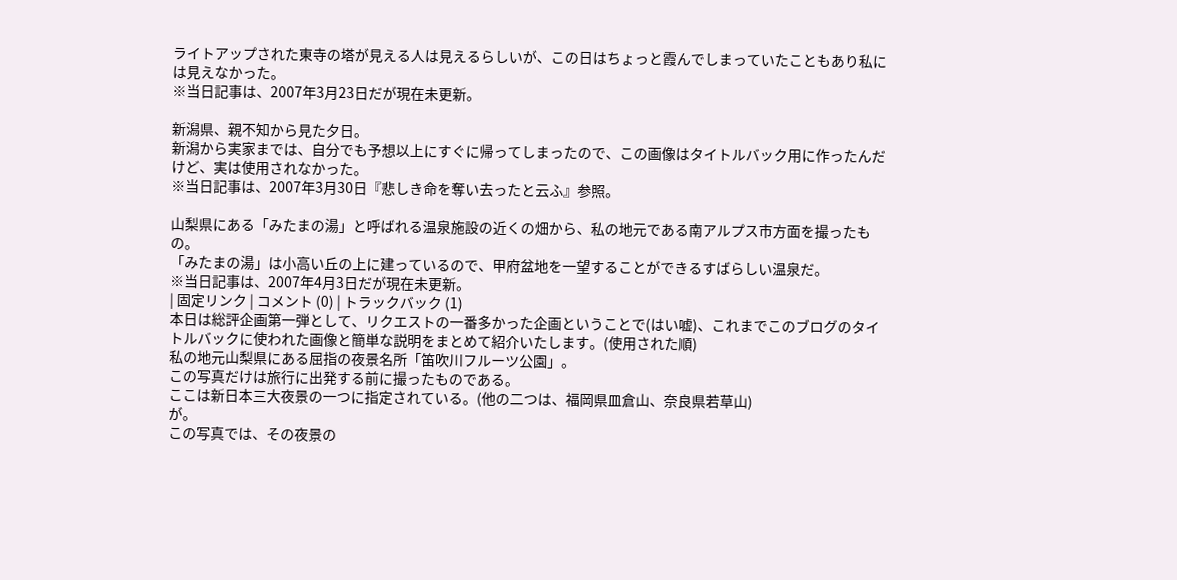ライトアップされた東寺の塔が見える人は見えるらしいが、この日はちょっと霞んでしまっていたこともあり私には見えなかった。
※当日記事は、2007年3月23日だが現在未更新。

新潟県、親不知から見た夕日。
新潟から実家までは、自分でも予想以上にすぐに帰ってしまったので、この画像はタイトルバック用に作ったんだけど、実は使用されなかった。
※当日記事は、2007年3月30日『悲しき命を奪い去ったと云ふ』参照。

山梨県にある「みたまの湯」と呼ばれる温泉施設の近くの畑から、私の地元である南アルプス市方面を撮ったもの。
「みたまの湯」は小高い丘の上に建っているので、甲府盆地を一望することができるすばらしい温泉だ。
※当日記事は、2007年4月3日だが現在未更新。
| 固定リンク | コメント (0) | トラックバック (1)
本日は総評企画第一弾として、リクエストの一番多かった企画ということで(はい嘘)、これまでこのブログのタイトルバックに使われた画像と簡単な説明をまとめて紹介いたします。(使用された順)
私の地元山梨県にある屈指の夜景名所「笛吹川フルーツ公園」。
この写真だけは旅行に出発する前に撮ったものである。
ここは新日本三大夜景の一つに指定されている。(他の二つは、福岡県皿倉山、奈良県若草山)
が。
この写真では、その夜景の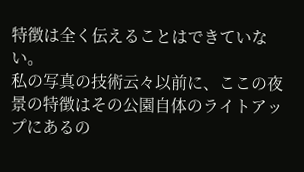特徴は全く伝えることはできていない。
私の写真の技術云々以前に、ここの夜景の特徴はその公園自体のライトアップにあるの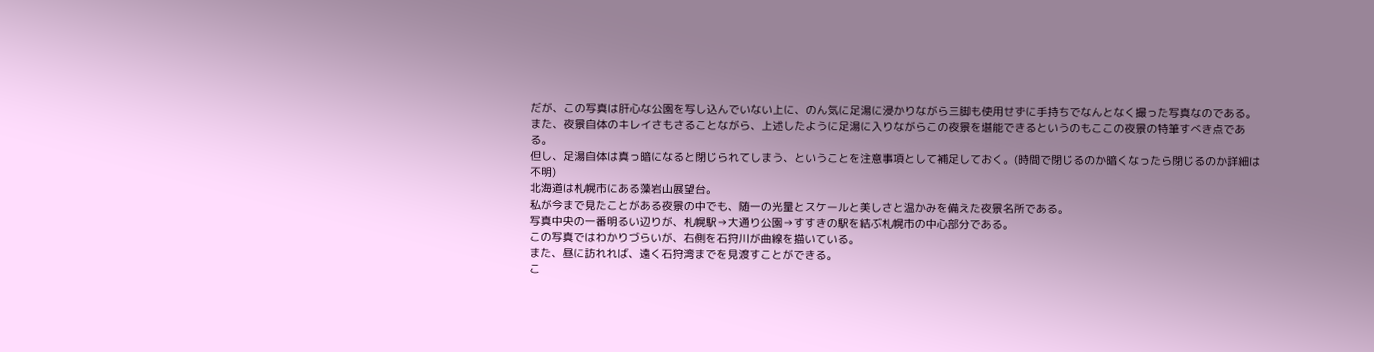だが、この写真は肝心な公園を写し込んでいない上に、のん気に足湯に浸かりながら三脚も使用せずに手持ちでなんとなく撮った写真なのである。
また、夜景自体のキレイさもさることながら、上述したように足湯に入りながらこの夜景を堪能できるというのもここの夜景の特筆すべき点である。
但し、足湯自体は真っ暗になると閉じられてしまう、ということを注意事項として補足しておく。(時間で閉じるのか暗くなったら閉じるのか詳細は不明)
北海道は札幌市にある藻岩山展望台。
私が今まで見たことがある夜景の中でも、随一の光量とスケールと美しさと温かみを備えた夜景名所である。
写真中央の一番明るい辺りが、札幌駅→大通り公園→すすきの駅を結ぶ札幌市の中心部分である。
この写真ではわかりづらいが、右側を石狩川が曲線を描いている。
また、昼に訪れれば、遠く石狩湾までを見渡すことができる。
こ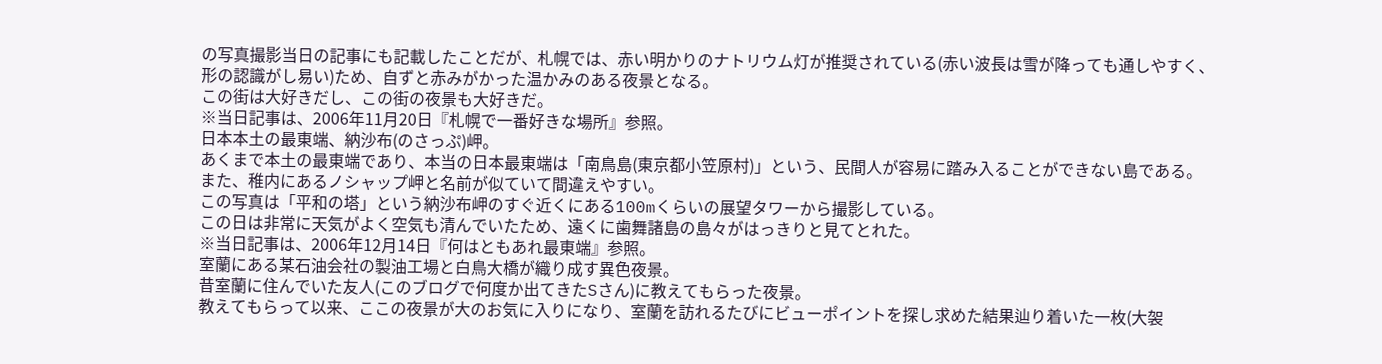の写真撮影当日の記事にも記載したことだが、札幌では、赤い明かりのナトリウム灯が推奨されている(赤い波長は雪が降っても通しやすく、形の認識がし易い)ため、自ずと赤みがかった温かみのある夜景となる。
この街は大好きだし、この街の夜景も大好きだ。
※当日記事は、2006年11月20日『札幌で一番好きな場所』参照。
日本本土の最東端、納沙布(のさっぷ)岬。
あくまで本土の最東端であり、本当の日本最東端は「南鳥島(東京都小笠原村)」という、民間人が容易に踏み入ることができない島である。
また、稚内にあるノシャップ岬と名前が似ていて間違えやすい。
この写真は「平和の塔」という納沙布岬のすぐ近くにある100mくらいの展望タワーから撮影している。
この日は非常に天気がよく空気も清んでいたため、遠くに歯舞諸島の島々がはっきりと見てとれた。
※当日記事は、2006年12月14日『何はともあれ最東端』参照。
室蘭にある某石油会社の製油工場と白鳥大橋が織り成す異色夜景。
昔室蘭に住んでいた友人(このブログで何度か出てきたSさん)に教えてもらった夜景。
教えてもらって以来、ここの夜景が大のお気に入りになり、室蘭を訪れるたびにビューポイントを探し求めた結果辿り着いた一枚(大袈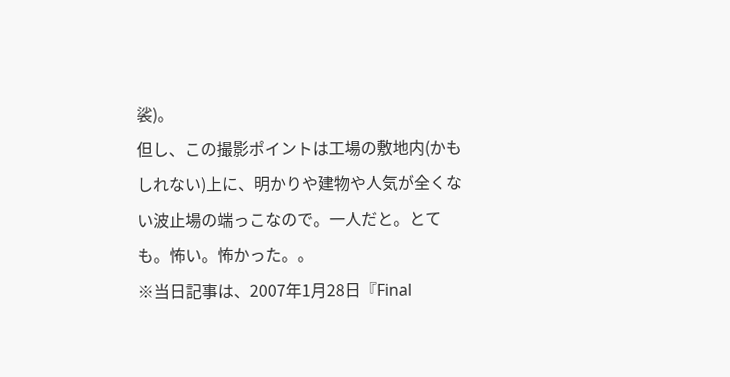裟)。
但し、この撮影ポイントは工場の敷地内(かもしれない)上に、明かりや建物や人気が全くない波止場の端っこなので。一人だと。とても。怖い。怖かった。。
※当日記事は、2007年1月28日『Final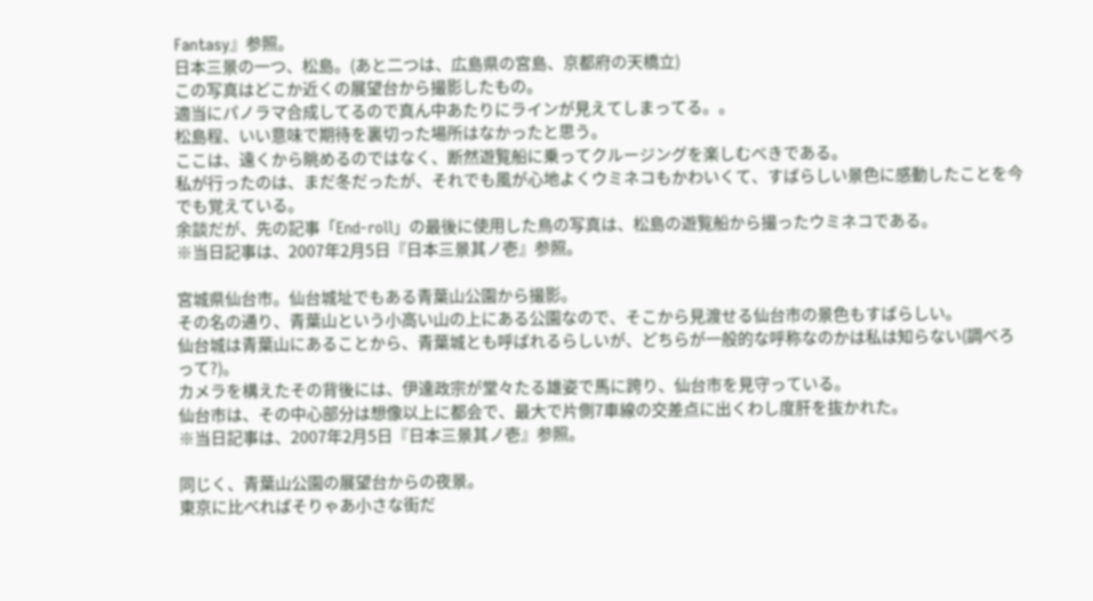Fantasy』参照。
日本三景の一つ、松島。(あと二つは、広島県の宮島、京都府の天橋立)
この写真はどこか近くの展望台から撮影したもの。
適当にパノラマ合成してるので真ん中あたりにラインが見えてしまってる。。
松島程、いい意味で期待を裏切った場所はなかったと思う。
ここは、遠くから眺めるのではなく、断然遊覧船に乗ってクルージングを楽しむべきである。
私が行ったのは、まだ冬だったが、それでも風が心地よくウミネコもかわいくて、すばらしい景色に感動したことを今でも覚えている。
余談だが、先の記事「End-roll」の最後に使用した鳥の写真は、松島の遊覧船から撮ったウミネコである。
※当日記事は、2007年2月5日『日本三景其ノ壱』参照。

宮城県仙台市。仙台城址でもある青葉山公園から撮影。
その名の通り、青葉山という小高い山の上にある公園なので、そこから見渡せる仙台市の景色もすばらしい。
仙台城は青葉山にあることから、青葉城とも呼ばれるらしいが、どちらが一般的な呼称なのかは私は知らない(調べろって?)。
カメラを構えたその背後には、伊達政宗が堂々たる雄姿で馬に跨り、仙台市を見守っている。
仙台市は、その中心部分は想像以上に都会で、最大で片側7車線の交差点に出くわし度肝を抜かれた。
※当日記事は、2007年2月5日『日本三景其ノ壱』参照。

同じく、青葉山公園の展望台からの夜景。
東京に比べればそりゃあ小さな街だ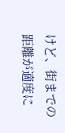けど、街までの距離が適度に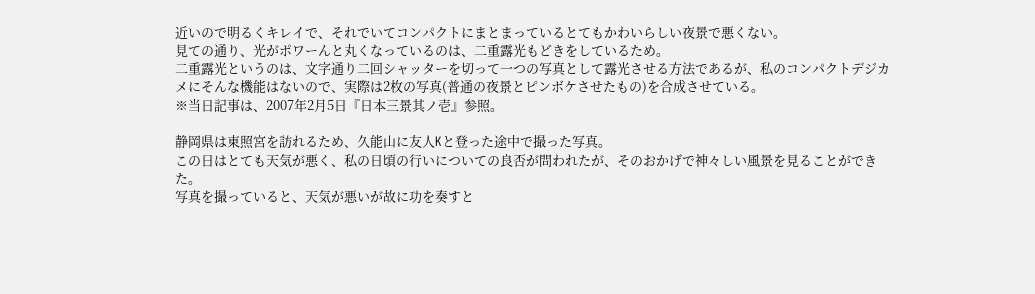近いので明るくキレイで、それでいてコンパクトにまとまっているとてもかわいらしい夜景で悪くない。
見ての通り、光がポワーんと丸くなっているのは、二重露光もどきをしているため。
二重露光というのは、文字通り二回シャッターを切って一つの写真として露光させる方法であるが、私のコンパクトデジカメにそんな機能はないので、実際は2枚の写真(普通の夜景とピンボケさせたもの)を合成させている。
※当日記事は、2007年2月5日『日本三景其ノ壱』参照。

静岡県は東照宮を訪れるため、久能山に友人Kと登った途中で撮った写真。
この日はとても天気が悪く、私の日頃の行いについての良否が問われたが、そのおかげで神々しい風景を見ることができた。
写真を撮っていると、天気が悪いが故に功を奏すと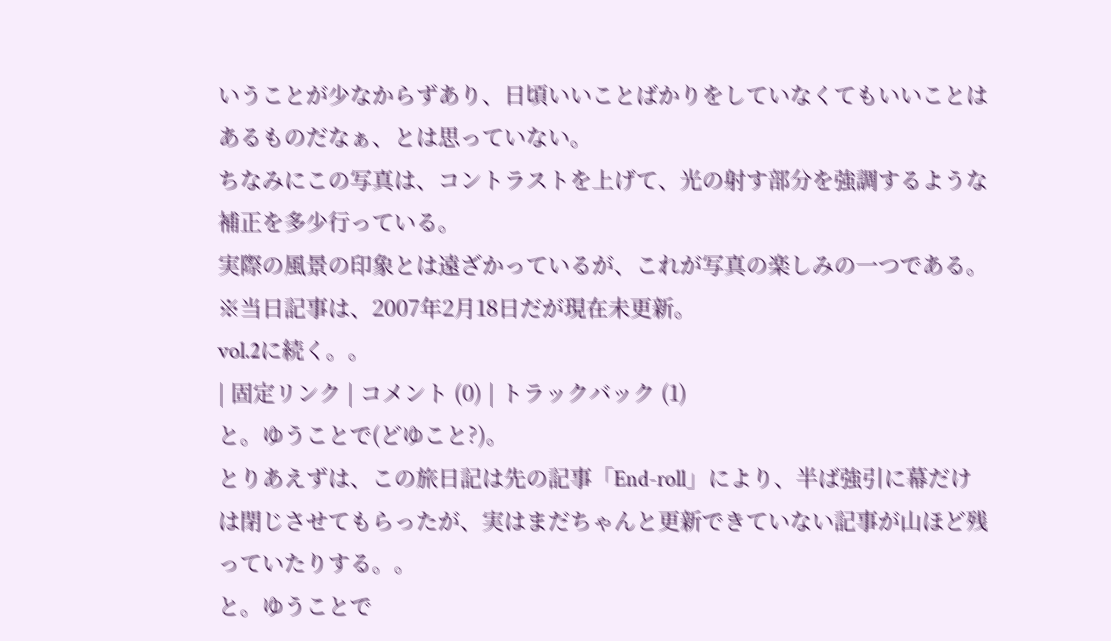いうことが少なからずあり、日頃いいことばかりをしていなくてもいいことはあるものだなぁ、とは思っていない。
ちなみにこの写真は、コントラストを上げて、光の射す部分を強調するような補正を多少行っている。
実際の風景の印象とは遠ざかっているが、これが写真の楽しみの一つである。
※当日記事は、2007年2月18日だが現在未更新。
vol.2に続く。。
| 固定リンク | コメント (0) | トラックバック (1)
と。ゆうことで(どゆこと?)。
とりあえずは、この旅日記は先の記事「End-roll」により、半ば強引に幕だけは閉じさせてもらったが、実はまだちゃんと更新できていない記事が山ほど残っていたりする。。
と。ゆうことで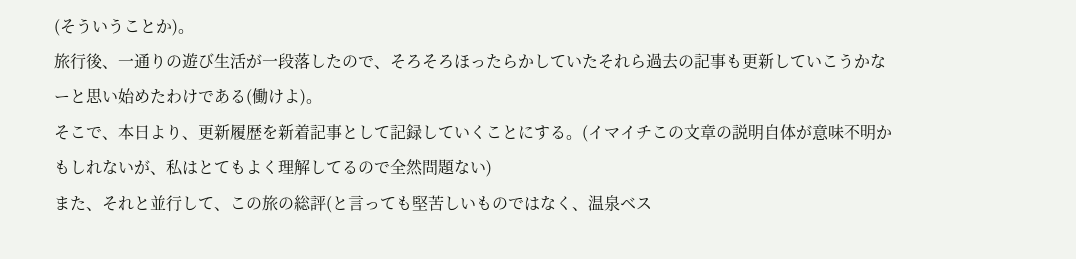(そういうことか)。
旅行後、一通りの遊び生活が一段落したので、そろそろほったらかしていたそれら過去の記事も更新していこうかなーと思い始めたわけである(働けよ)。
そこで、本日より、更新履歴を新着記事として記録していくことにする。(イマイチこの文章の説明自体が意味不明かもしれないが、私はとてもよく理解してるので全然問題ない)
また、それと並行して、この旅の総評(と言っても堅苦しいものではなく、温泉ベス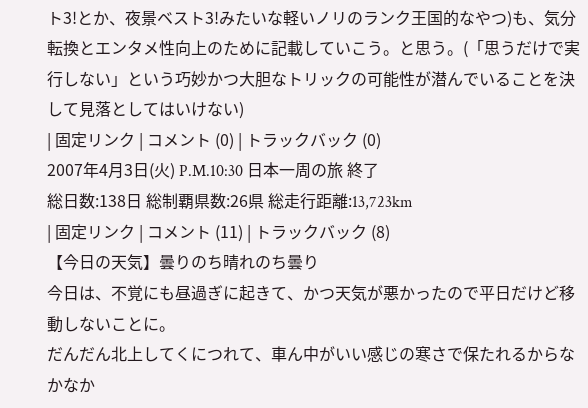ト3!とか、夜景ベスト3!みたいな軽いノリのランク王国的なやつ)も、気分転換とエンタメ性向上のために記載していこう。と思う。(「思うだけで実行しない」という巧妙かつ大胆なトリックの可能性が潜んでいることを決して見落としてはいけない)
| 固定リンク | コメント (0) | トラックバック (0)
2007年4月3日(火) P.M.10:30 日本一周の旅 終了
総日数:138日 総制覇県数:26県 総走行距離:13,723km
| 固定リンク | コメント (11) | トラックバック (8)
【今日の天気】曇りのち晴れのち曇り
今日は、不覚にも昼過ぎに起きて、かつ天気が悪かったので平日だけど移動しないことに。
だんだん北上してくにつれて、車ん中がいい感じの寒さで保たれるからなかなか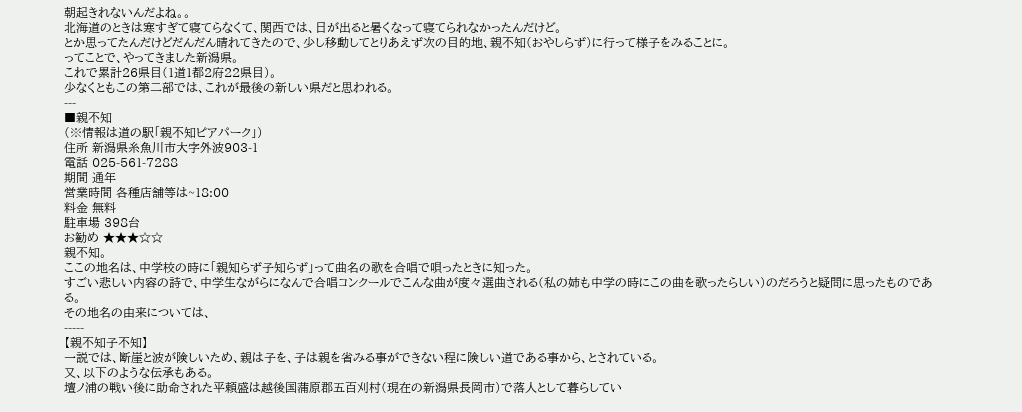朝起きれないんだよね。。
北海道のときは寒すぎて寝てらなくて、関西では、日が出ると暑くなって寝てられなかったんだけど。
とか思ってたんだけどだんだん晴れてきたので、少し移動してとりあえず次の目的地、親不知(おやしらず)に行って様子をみることに。
ってことで、やってきました新潟県。
これで累計26県目(1道1都2府22県目)。
少なくともこの第二部では、これが最後の新しい県だと思われる。
---
■親不知
(※情報は道の駅「親不知ピアパーク」)
住所 新潟県糸魚川市大字外波903-1
電話 025-561-7288
期間 通年
営業時間 各種店舗等は~18:00
料金 無料
駐車場 398台
お勧め ★★★☆☆
親不知。
ここの地名は、中学校の時に「親知らず子知らず」って曲名の歌を合唱で唄ったときに知った。
すごい悲しい内容の詩で、中学生ながらになんで合唱コンクールでこんな曲が度々選曲される(私の姉も中学の時にこの曲を歌ったらしい)のだろうと疑問に思ったものである。
その地名の由来については、
-----
【親不知子不知】
一説では、断崖と波が険しいため、親は子を、子は親を省みる事ができない程に険しい道である事から、とされている。
又、以下のような伝承もある。
壇ノ浦の戦い後に助命された平頼盛は越後国蒲原郡五百刈村(現在の新潟県長岡市)で落人として暮らしてい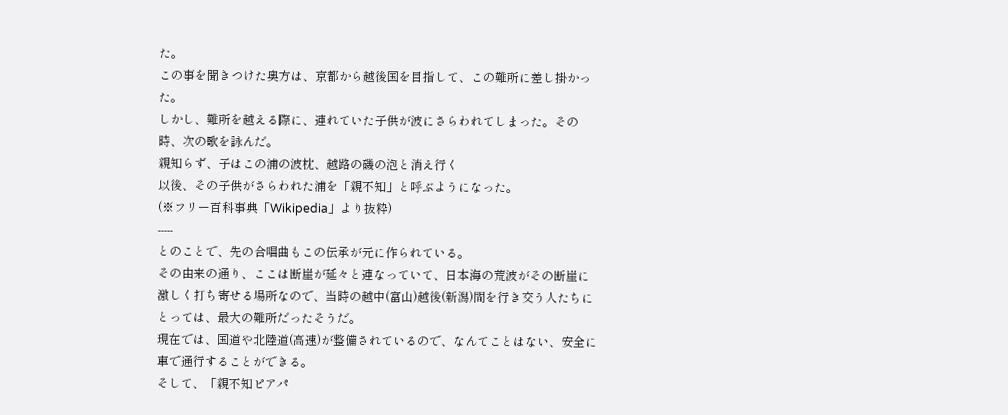た。
この事を聞きつけた奥方は、京都から越後国を目指して、この難所に差し掛かった。
しかし、難所を越える際に、連れていた子供が波にさらわれてしまった。その時、次の歌を詠んだ。
親知らず、子はこの浦の波枕、越路の磯の泡と消え行く
以後、その子供がさらわれた浦を「親不知」と呼ぶようになった。
(※フリー百科事典「Wikipedia」より抜粋)
-----
とのことで、先の合唱曲もこの伝承が元に作られている。
その由来の通り、ここは断崖が延々と連なっていて、日本海の荒波がその断崖に激しく打ち寄せる場所なので、当時の越中(富山)越後(新潟)間を行き交う人たちにとっては、最大の難所だったそうだ。
現在では、国道や北陸道(高速)が整備されているので、なんてことはない、安全に車で通行することができる。
そして、「親不知ピアパ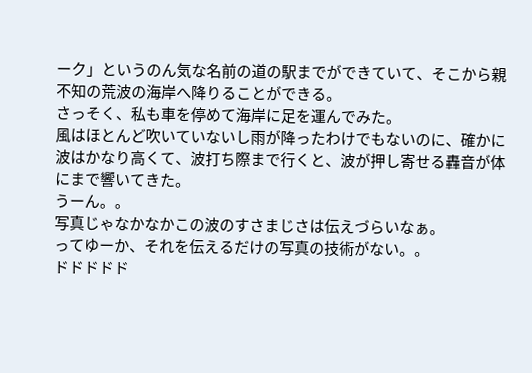ーク」というのん気な名前の道の駅までができていて、そこから親不知の荒波の海岸へ降りることができる。
さっそく、私も車を停めて海岸に足を運んでみた。
風はほとんど吹いていないし雨が降ったわけでもないのに、確かに波はかなり高くて、波打ち際まで行くと、波が押し寄せる轟音が体にまで響いてきた。
うーん。。
写真じゃなかなかこの波のすさまじさは伝えづらいなぁ。
ってゆーか、それを伝えるだけの写真の技術がない。。
ドドドドド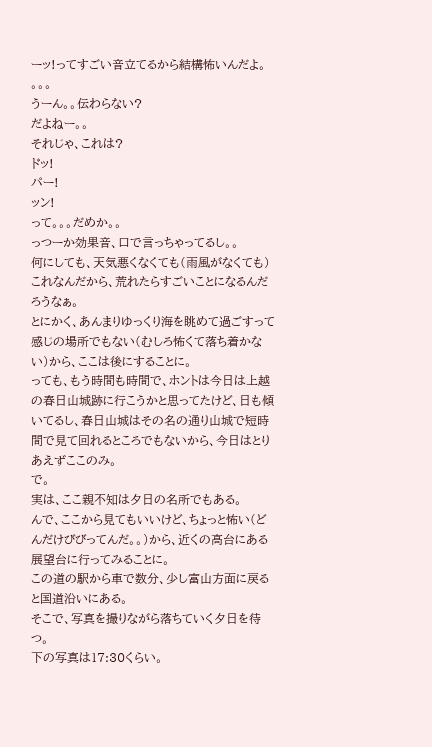ーッ!ってすごい音立てるから結構怖いんだよ。
。。。
うーん。。伝わらない?
だよねー。。
それじゃ、これは?
ドッ!
パー!
ッン!
って。。。だめか。。
っつーか効果音、口で言っちゃってるし。。
何にしても、天気悪くなくても(雨風がなくても)これなんだから、荒れたらすごいことになるんだろうなぁ。
とにかく、あんまりゆっくり海を眺めて過ごすって感じの場所でもない(むしろ怖くて落ち着かない)から、ここは後にすることに。
っても、もう時間も時間で、ホントは今日は上越の春日山城跡に行こうかと思ってたけど、日も傾いてるし、春日山城はその名の通り山城で短時間で見て回れるところでもないから、今日はとりあえずここのみ。
で。
実は、ここ親不知は夕日の名所でもある。
んで、ここから見てもいいけど、ちょっと怖い(どんだけびびってんだ。。)から、近くの高台にある展望台に行ってみることに。
この道の駅から車で数分、少し富山方面に戻ると国道沿いにある。
そこで、写真を撮りながら落ちていく夕日を待つ。
下の写真は17:30くらい。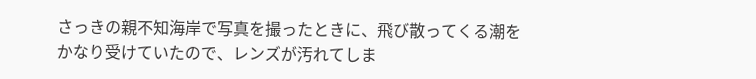さっきの親不知海岸で写真を撮ったときに、飛び散ってくる潮をかなり受けていたので、レンズが汚れてしま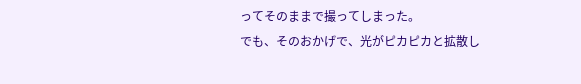ってそのままで撮ってしまった。
でも、そのおかげで、光がピカピカと拡散し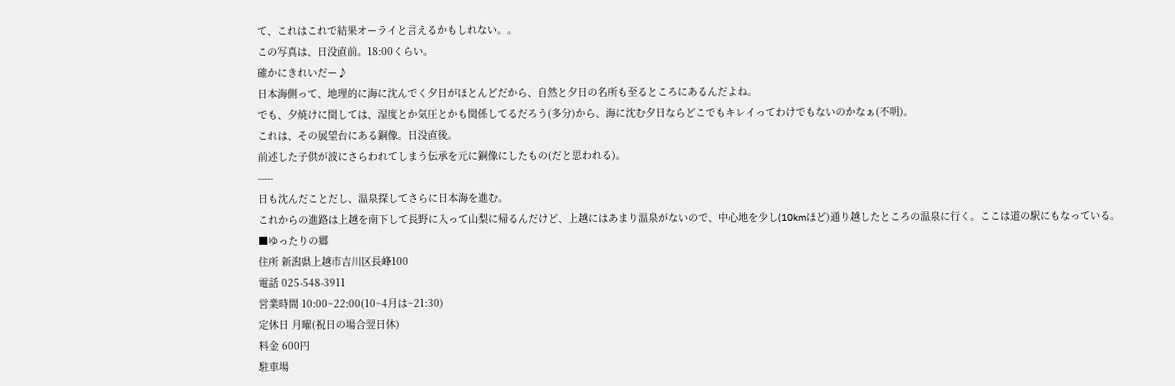て、これはこれで結果オーライと言えるかもしれない。。
この写真は、日没直前。18:00くらい。
確かにきれいだー♪
日本海側って、地理的に海に沈んでく夕日がほとんどだから、自然と夕日の名所も至るところにあるんだよね。
でも、夕焼けに関しては、湿度とか気圧とかも関係してるだろう(多分)から、海に沈む夕日ならどこでもキレイってわけでもないのかなぁ(不明)。
これは、その展望台にある銅像。日没直後。
前述した子供が波にさらわれてしまう伝承を元に銅像にしたもの(だと思われる)。
-----
日も沈んだことだし、温泉探してさらに日本海を進む。
これからの進路は上越を南下して長野に入って山梨に帰るんだけど、上越にはあまり温泉がないので、中心地を少し(10kmほど)通り越したところの温泉に行く。ここは道の駅にもなっている。
■ゆったりの郷
住所 新潟県上越市吉川区長峰100
電話 025-548-3911
営業時間 10:00~22:00(10~4月は~21:30)
定休日 月曜(祝日の場合翌日休)
料金 600円
駐車場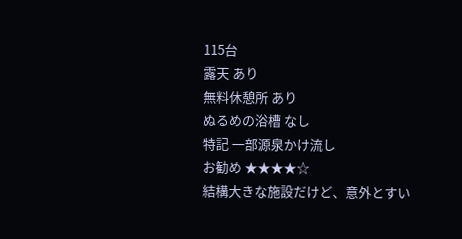115台
露天 あり
無料休憩所 あり
ぬるめの浴槽 なし
特記 一部源泉かけ流し
お勧め ★★★★☆
結構大きな施設だけど、意外とすい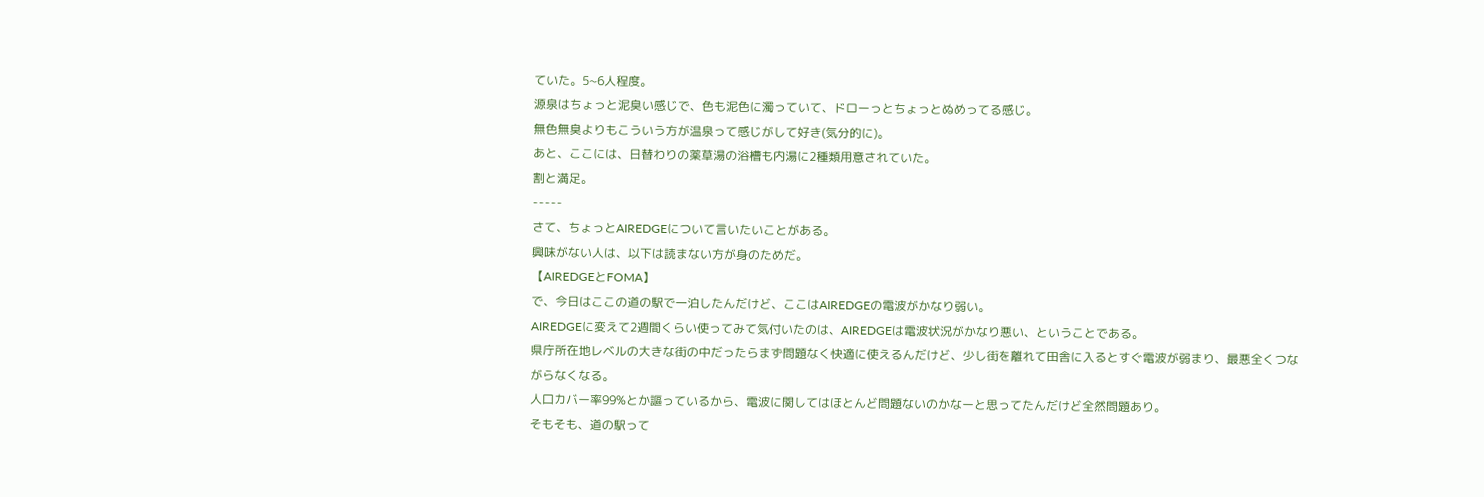ていた。5~6人程度。
源泉はちょっと泥臭い感じで、色も泥色に濁っていて、ドローっとちょっとぬめってる感じ。
無色無臭よりもこういう方が温泉って感じがして好き(気分的に)。
あと、ここには、日替わりの薬草湯の浴槽も内湯に2種類用意されていた。
割と満足。
-----
さて、ちょっとAIREDGEについて言いたいことがある。
興味がない人は、以下は読まない方が身のためだ。
【AIREDGEとFOMA】
で、今日はここの道の駅で一泊したんだけど、ここはAIREDGEの電波がかなり弱い。
AIREDGEに変えて2週間くらい使ってみて気付いたのは、AIREDGEは電波状況がかなり悪い、ということである。
県庁所在地レベルの大きな街の中だったらまず問題なく快適に使えるんだけど、少し街を離れて田舎に入るとすぐ電波が弱まり、最悪全くつながらなくなる。
人口カバー率99%とか謳っているから、電波に関してはほとんど問題ないのかなーと思ってたんだけど全然問題あり。
そもそも、道の駅って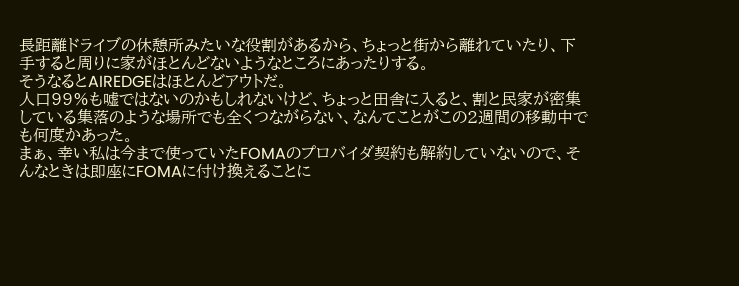長距離ドライブの休憩所みたいな役割があるから、ちょっと街から離れていたり、下手すると周りに家がほとんどないようなところにあったりする。
そうなるとAIREDGEはほとんどアウトだ。
人口99%も嘘ではないのかもしれないけど、ちょっと田舎に入ると、割と民家が密集している集落のような場所でも全くつながらない、なんてことがこの2週間の移動中でも何度かあった。
まぁ、幸い私は今まで使っていたFOMAのプロバイダ契約も解約していないので、そんなときは即座にFOMAに付け換えることに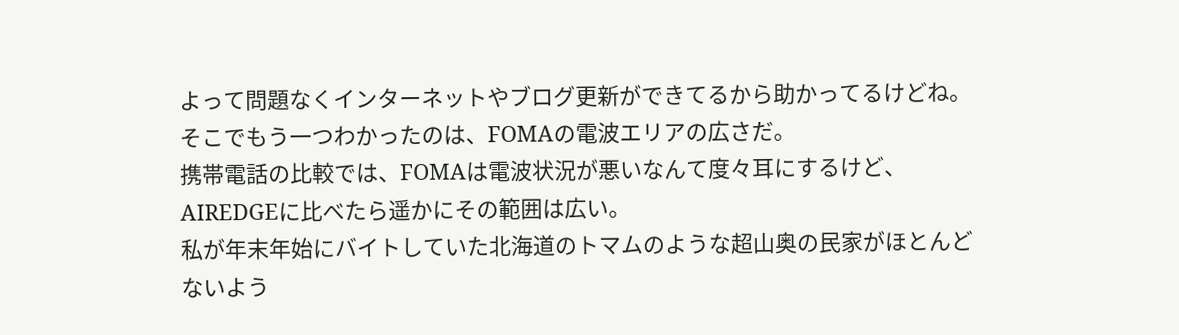よって問題なくインターネットやブログ更新ができてるから助かってるけどね。
そこでもう一つわかったのは、FOMAの電波エリアの広さだ。
携帯電話の比較では、FOMAは電波状況が悪いなんて度々耳にするけど、AIREDGEに比べたら遥かにその範囲は広い。
私が年末年始にバイトしていた北海道のトマムのような超山奥の民家がほとんどないよう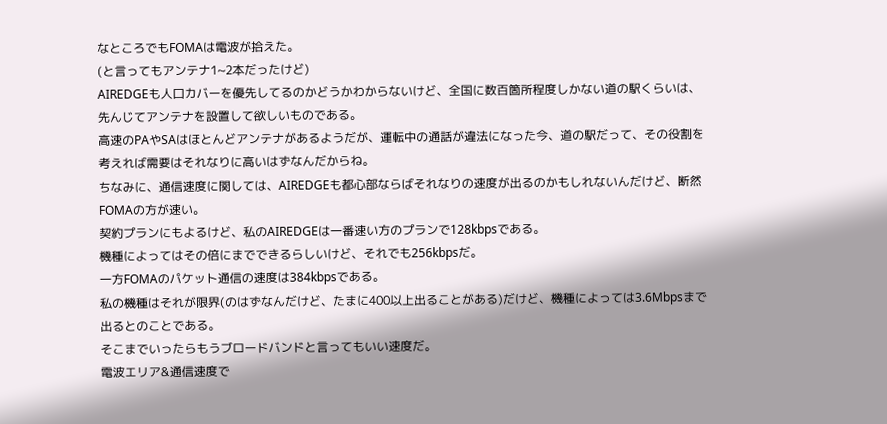なところでもFOMAは電波が拾えた。
(と言ってもアンテナ1~2本だったけど)
AIREDGEも人口カバーを優先してるのかどうかわからないけど、全国に数百箇所程度しかない道の駅くらいは、先んじてアンテナを設置して欲しいものである。
高速のPAやSAはほとんどアンテナがあるようだが、運転中の通話が違法になった今、道の駅だって、その役割を考えれば需要はそれなりに高いはずなんだからね。
ちなみに、通信速度に関しては、AIREDGEも都心部ならばそれなりの速度が出るのかもしれないんだけど、断然FOMAの方が速い。
契約プランにもよるけど、私のAIREDGEは一番速い方のプランで128kbpsである。
機種によってはその倍にまでできるらしいけど、それでも256kbpsだ。
一方FOMAのパケット通信の速度は384kbpsである。
私の機種はそれが限界(のはずなんだけど、たまに400以上出ることがある)だけど、機種によっては3.6Mbpsまで出るとのことである。
そこまでいったらもうブロードバンドと言ってもいい速度だ。
電波エリア&通信速度で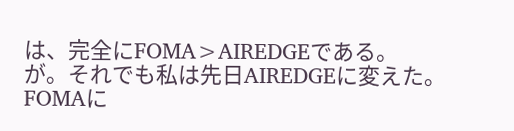は、完全にFOMA>AIREDGEである。
が。それでも私は先日AIREDGEに変えた。
FOMAに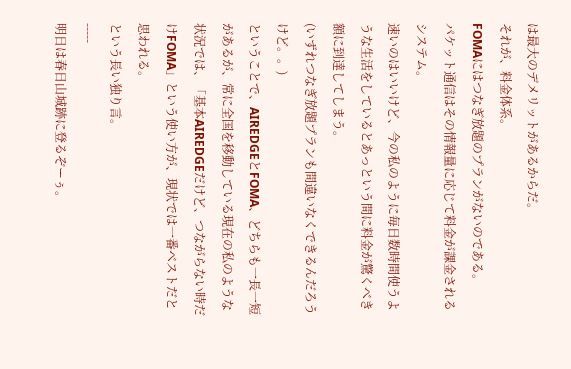は最大のデメリットがあるからだ。
それが、料金体系。
FOMAにはつなぎ放題のプランがないのである。
パケット通信はその情報量に応じて料金が課金されるシステム。
速いのはいいけど、今の私のように毎日数時間使うような生活をしているとあっという間に料金が驚くべき額に到達してしまう。
(いずれつなぎ放題プランも間違いなくできるんだろうけど。。)
ということで、AIREDGEとFOMA、どちらも一長一短があるが、常に全国を移動している現在の私のような状況では、「基本AIREDGEだけど、つながらない時だけFOMA」という使い方が、現状では一番ベストだと思われる。
という長い独り言。
-----
明日は春日山城跡に登るぞーぅ。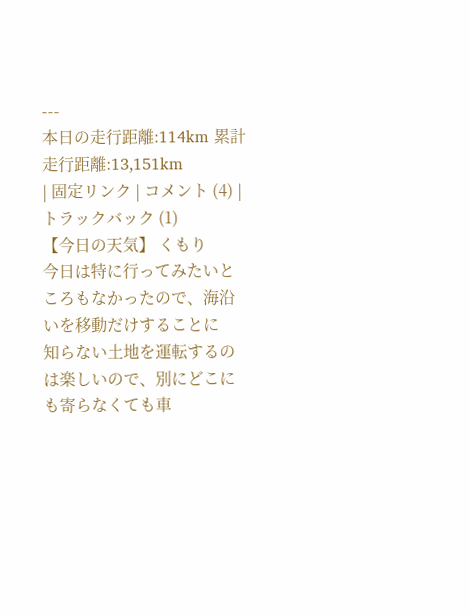---
本日の走行距離:114km 累計走行距離:13,151km
| 固定リンク | コメント (4) | トラックバック (1)
【今日の天気】 くもり
今日は特に行ってみたいところもなかったので、海沿いを移動だけすることに
知らない土地を運転するのは楽しいので、別にどこにも寄らなくても車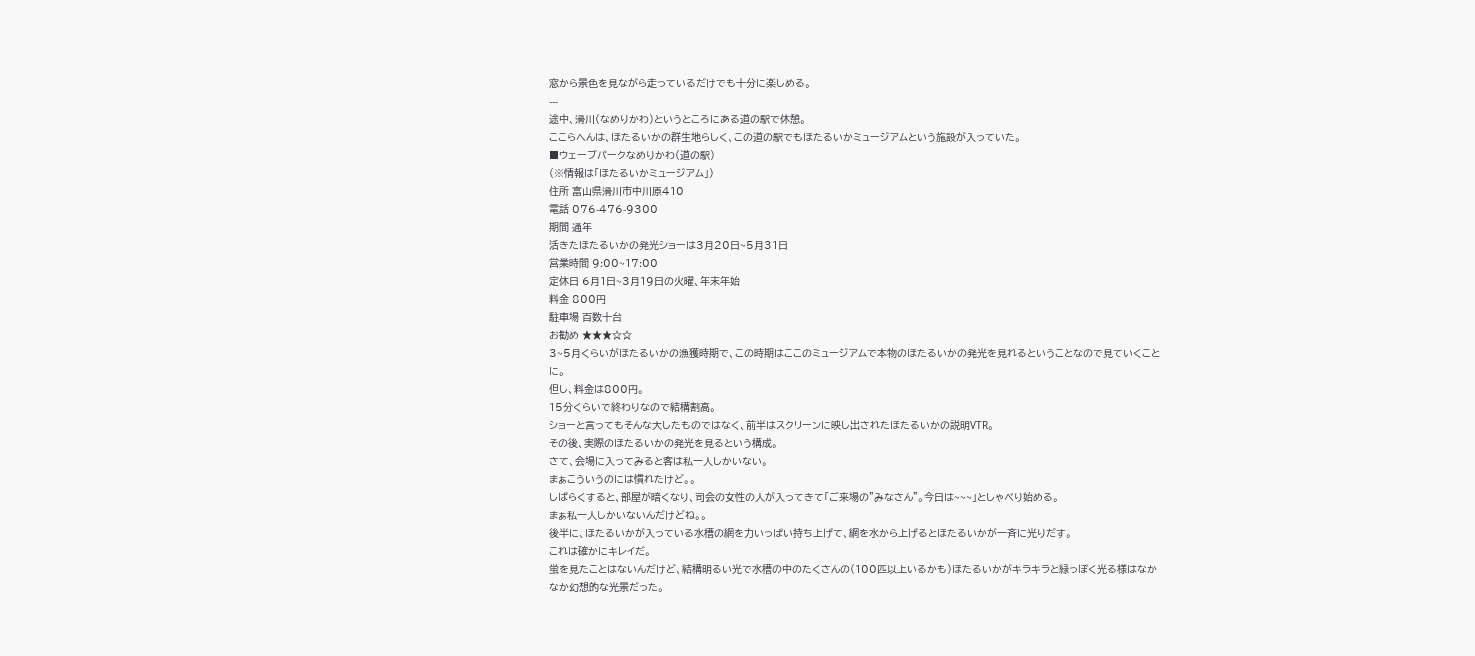窓から景色を見ながら走っているだけでも十分に楽しめる。
---
途中、滑川(なめりかわ)というところにある道の駅で休憩。
ここらへんは、ほたるいかの群生地らしく、この道の駅でもほたるいかミュージアムという施設が入っていた。
■ウェーブパークなめりかわ(道の駅)
(※情報は「ほたるいかミュージアム」)
住所 富山県滑川市中川原410
電話 076-476-9300
期間 通年
活きたほたるいかの発光ショーは3月20日~5月31日
営業時間 9:00~17:00
定休日 6月1日~3月19日の火曜、年末年始
料金 800円
駐車場 百数十台
お勧め ★★★☆☆
3~5月くらいがほたるいかの漁獲時期で、この時期はここのミュージアムで本物のほたるいかの発光を見れるということなので見ていくことに。
但し、料金は800円。
15分くらいで終わりなので結構割高。
ショーと言ってもそんな大したものではなく、前半はスクリーンに映し出されたほたるいかの説明VTR。
その後、実際のほたるいかの発光を見るという構成。
さて、会場に入ってみると客は私一人しかいない。
まぁこういうのには慣れたけど。。
しばらくすると、部屋が暗くなり、司会の女性の人が入ってきて「ご来場の"みなさん"。今日は~~~」としゃべり始める。
まぁ私一人しかいないんだけどね。。
後半に、ほたるいかが入っている水槽の網を力いっぱい持ち上げて、網を水から上げるとほたるいかが一斉に光りだす。
これは確かにキレイだ。
蛍を見たことはないんだけど、結構明るい光で水槽の中のたくさんの(100匹以上いるかも)ほたるいかがキラキラと緑っぽく光る様はなかなか幻想的な光景だった。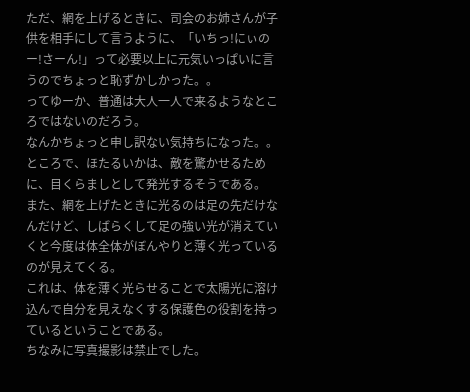ただ、網を上げるときに、司会のお姉さんが子供を相手にして言うように、「いちっ!にぃのー!さーん!」って必要以上に元気いっぱいに言うのでちょっと恥ずかしかった。。
ってゆーか、普通は大人一人で来るようなところではないのだろう。
なんかちょっと申し訳ない気持ちになった。。
ところで、ほたるいかは、敵を驚かせるために、目くらましとして発光するそうである。
また、網を上げたときに光るのは足の先だけなんだけど、しばらくして足の強い光が消えていくと今度は体全体がぼんやりと薄く光っているのが見えてくる。
これは、体を薄く光らせることで太陽光に溶け込んで自分を見えなくする保護色の役割を持っているということである。
ちなみに写真撮影は禁止でした。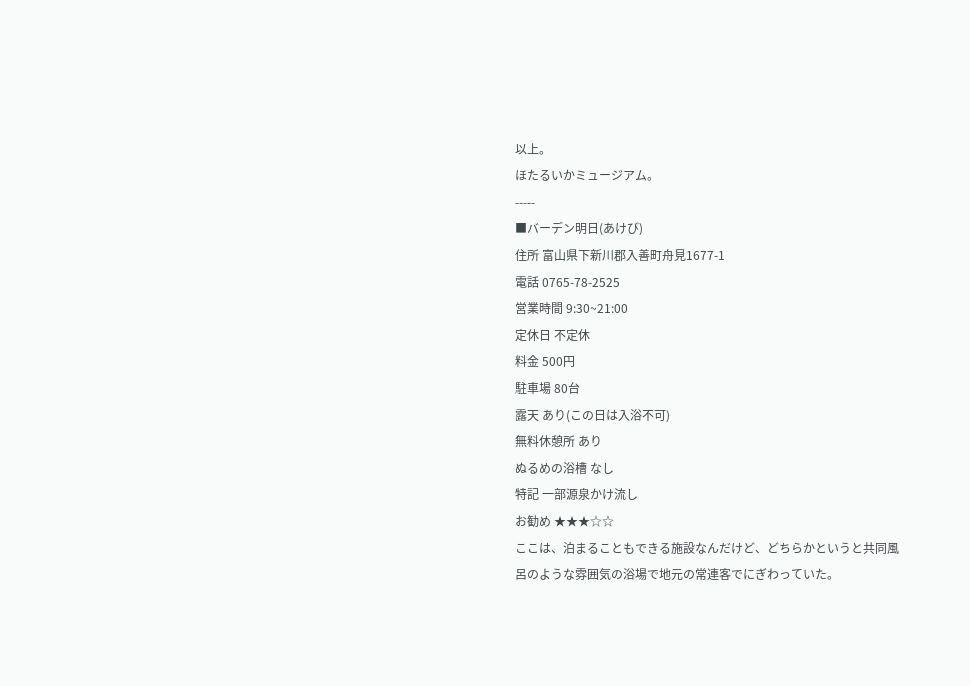以上。
ほたるいかミュージアム。
-----
■バーデン明日(あけび)
住所 富山県下新川郡入善町舟見1677-1
電話 0765-78-2525
営業時間 9:30~21:00
定休日 不定休
料金 500円
駐車場 80台
露天 あり(この日は入浴不可)
無料休憩所 あり
ぬるめの浴槽 なし
特記 一部源泉かけ流し
お勧め ★★★☆☆
ここは、泊まることもできる施設なんだけど、どちらかというと共同風呂のような雰囲気の浴場で地元の常連客でにぎわっていた。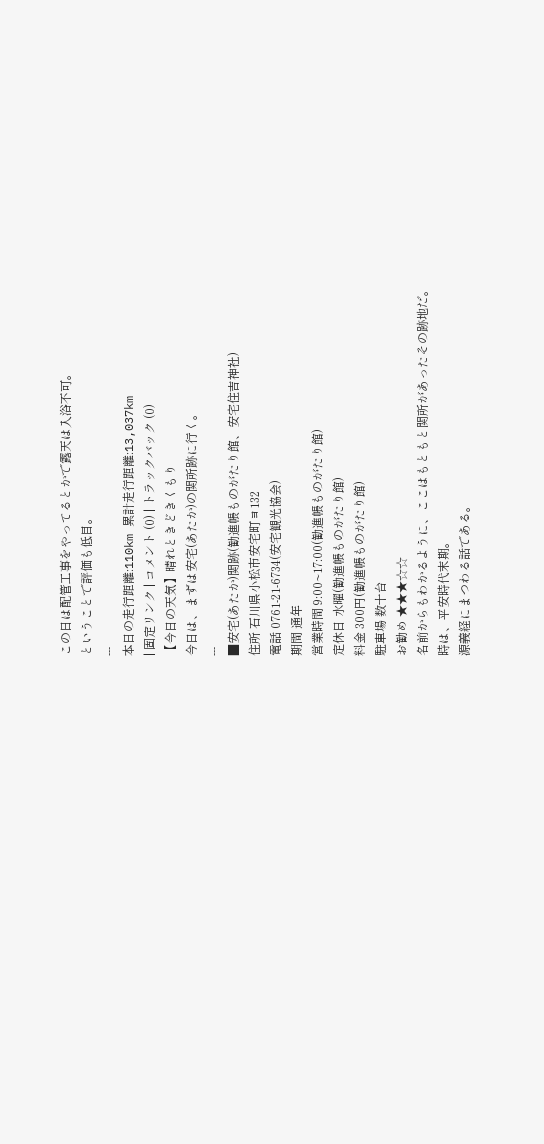この日は配管工事をやってるとかで露天は入浴不可。
ということで評価も低目。
---
本日の走行距離:110km 累計走行距離:13,037km
| 固定リンク | コメント (0) | トラックバック (0)
【今日の天気】晴れときどきくもり
今日は、まずは安宅(あたか)の関所跡に行く。
---
■安宅(あたか)関跡(勧進帳ものがたり館、安宅住吉神社)
住所 石川県小松市安宅町ヨ132
電話 0761-21-6734(安宅観光協会)
期間 通年
営業時間 9:00~17:00(勧進帳ものがたり館)
定休日 水曜(勧進帳ものがたり館)
料金 300円(勧進帳ものがたり館)
駐車場 数十台
お勧め ★★★☆☆
名前からもわかるように、ここはもともと関所があったその跡地だ。
時は、平安時代末期。
源義経にまつわる話である。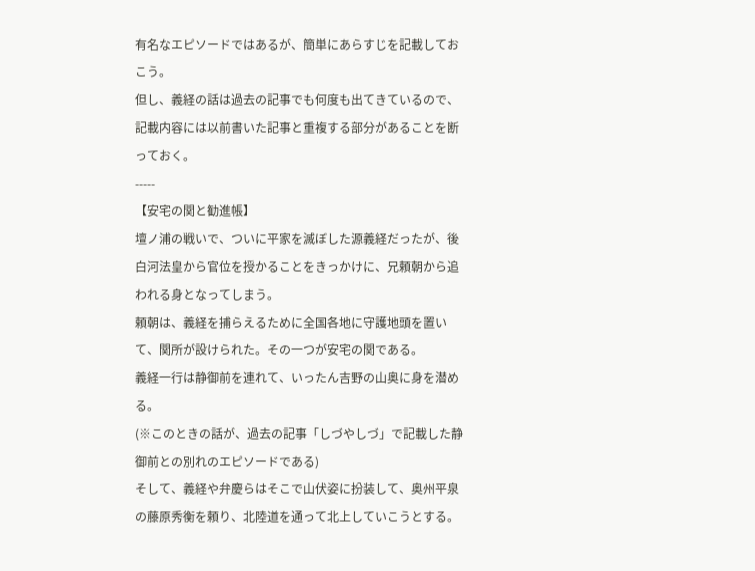有名なエピソードではあるが、簡単にあらすじを記載しておこう。
但し、義経の話は過去の記事でも何度も出てきているので、記載内容には以前書いた記事と重複する部分があることを断っておく。
-----
【安宅の関と勧進帳】
壇ノ浦の戦いで、ついに平家を滅ぼした源義経だったが、後白河法皇から官位を授かることをきっかけに、兄頼朝から追われる身となってしまう。
頼朝は、義経を捕らえるために全国各地に守護地頭を置いて、関所が設けられた。その一つが安宅の関である。
義経一行は静御前を連れて、いったん吉野の山奥に身を潜める。
(※このときの話が、過去の記事「しづやしづ」で記載した静御前との別れのエピソードである)
そして、義経や弁慶らはそこで山伏姿に扮装して、奥州平泉の藤原秀衡を頼り、北陸道を通って北上していこうとする。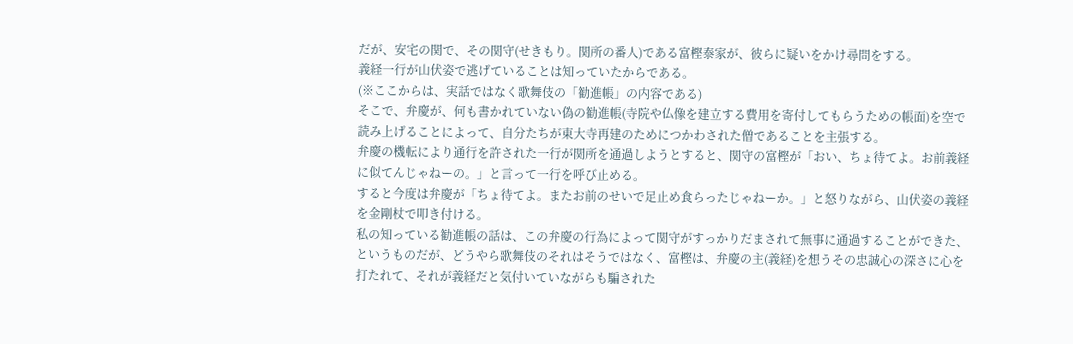だが、安宅の関で、その関守(せきもり。関所の番人)である富樫泰家が、彼らに疑いをかけ尋問をする。
義経一行が山伏姿で逃げていることは知っていたからである。
(※ここからは、実話ではなく歌舞伎の「勧進帳」の内容である)
そこで、弁慶が、何も書かれていない偽の勧進帳(寺院や仏像を建立する費用を寄付してもらうための帳面)を空で読み上げることによって、自分たちが東大寺再建のためにつかわされた僧であることを主張する。
弁慶の機転により通行を許された一行が関所を通過しようとすると、関守の富樫が「おい、ちょ待てよ。お前義経に似てんじゃねーの。」と言って一行を呼び止める。
すると今度は弁慶が「ちょ待てよ。またお前のせいで足止め食らったじゃねーか。」と怒りながら、山伏姿の義経を金剛杖で叩き付ける。
私の知っている勧進帳の話は、この弁慶の行為によって関守がすっかりだまされて無事に通過することができた、というものだが、どうやら歌舞伎のそれはそうではなく、富樫は、弁慶の主(義経)を想うその忠誠心の深さに心を打たれて、それが義経だと気付いていながらも騙された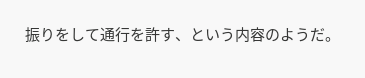振りをして通行を許す、という内容のようだ。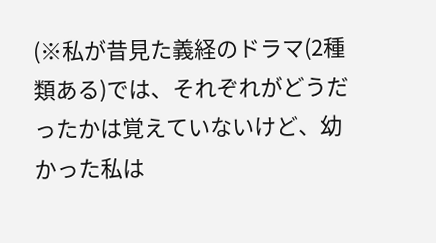(※私が昔見た義経のドラマ(2種類ある)では、それぞれがどうだったかは覚えていないけど、幼かった私は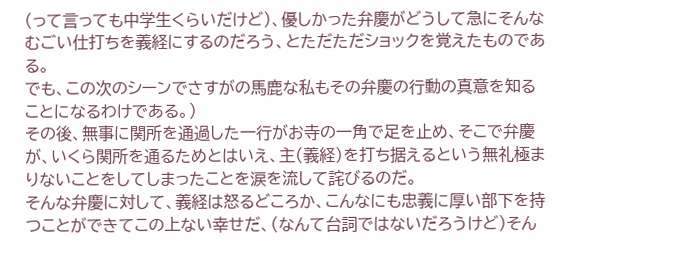(って言っても中学生くらいだけど)、優しかった弁慶がどうして急にそんなむごい仕打ちを義経にするのだろう、とただただショックを覚えたものである。
でも、この次のシーンでさすがの馬鹿な私もその弁慶の行動の真意を知ることになるわけである。)
その後、無事に関所を通過した一行がお寺の一角で足を止め、そこで弁慶が、いくら関所を通るためとはいえ、主(義経)を打ち据えるという無礼極まりないことをしてしまったことを涙を流して詫びるのだ。
そんな弁慶に対して、義経は怒るどころか、こんなにも忠義に厚い部下を持つことができてこの上ない幸せだ、(なんて台詞ではないだろうけど)そん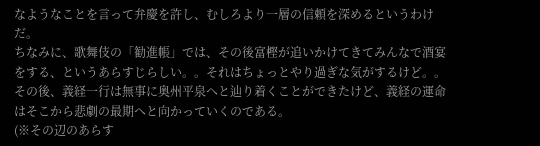なようなことを言って弁慶を許し、むしろより一層の信頼を深めるというわけだ。
ちなみに、歌舞伎の「勧進帳」では、その後富樫が追いかけてきてみんなで酒宴をする、というあらすじらしい。。それはちょっとやり過ぎな気がするけど。。
その後、義経一行は無事に奥州平泉へと辿り着くことができたけど、義経の運命はそこから悲劇の最期へと向かっていくのである。
(※その辺のあらす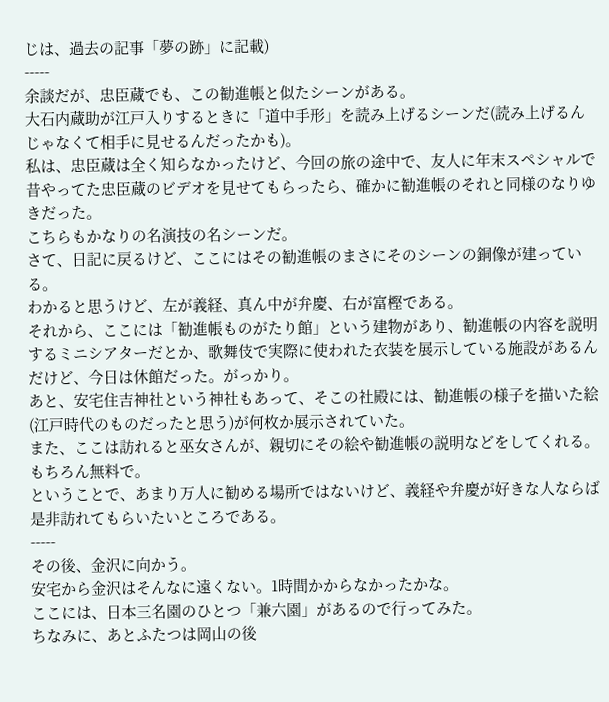じは、過去の記事「夢の跡」に記載)
-----
余談だが、忠臣蔵でも、この勧進帳と似たシーンがある。
大石内蔵助が江戸入りするときに「道中手形」を読み上げるシーンだ(読み上げるんじゃなくて相手に見せるんだったかも)。
私は、忠臣蔵は全く知らなかったけど、今回の旅の途中で、友人に年末スペシャルで昔やってた忠臣蔵のビデオを見せてもらったら、確かに勧進帳のそれと同様のなりゆきだった。
こちらもかなりの名演技の名シーンだ。
さて、日記に戻るけど、ここにはその勧進帳のまさにそのシーンの銅像が建っている。
わかると思うけど、左が義経、真ん中が弁慶、右が富樫である。
それから、ここには「勧進帳ものがたり館」という建物があり、勧進帳の内容を説明するミニシアターだとか、歌舞伎で実際に使われた衣装を展示している施設があるんだけど、今日は休館だった。がっかり。
あと、安宅住吉神社という神社もあって、そこの社殿には、勧進帳の様子を描いた絵(江戸時代のものだったと思う)が何枚か展示されていた。
また、ここは訪れると巫女さんが、親切にその絵や勧進帳の説明などをしてくれる。もちろん無料で。
ということで、あまり万人に勧める場所ではないけど、義経や弁慶が好きな人ならば是非訪れてもらいたいところである。
-----
その後、金沢に向かう。
安宅から金沢はそんなに遠くない。1時間かからなかったかな。
ここには、日本三名園のひとつ「兼六園」があるので行ってみた。
ちなみに、あとふたつは岡山の後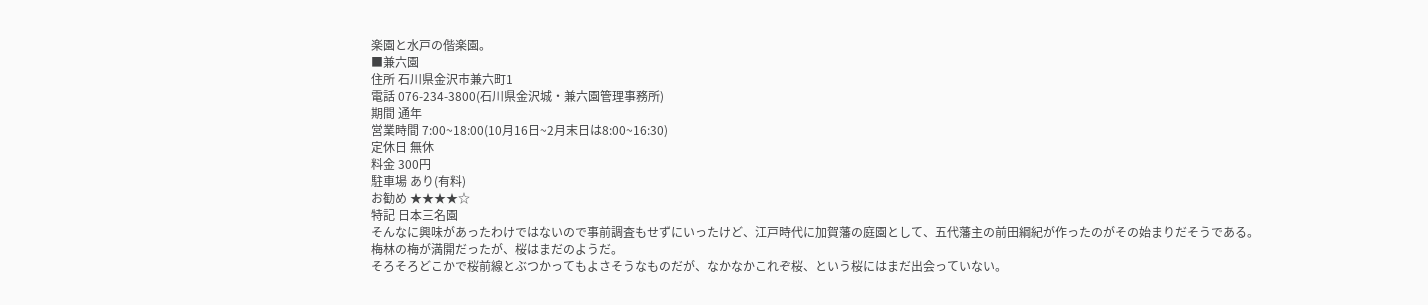楽園と水戸の偕楽園。
■兼六園
住所 石川県金沢市兼六町1
電話 076-234-3800(石川県金沢城・兼六園管理事務所)
期間 通年
営業時間 7:00~18:00(10月16日~2月末日は8:00~16:30)
定休日 無休
料金 300円
駐車場 あり(有料)
お勧め ★★★★☆
特記 日本三名園
そんなに興味があったわけではないので事前調査もせずにいったけど、江戸時代に加賀藩の庭園として、五代藩主の前田綱紀が作ったのがその始まりだそうである。
梅林の梅が満開だったが、桜はまだのようだ。
そろそろどこかで桜前線とぶつかってもよさそうなものだが、なかなかこれぞ桜、という桜にはまだ出会っていない。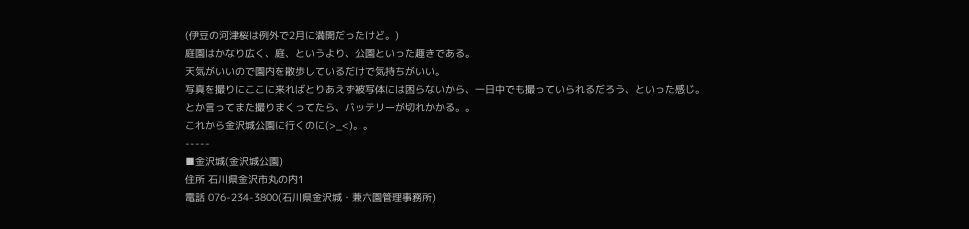(伊豆の河津桜は例外で2月に満開だったけど。)
庭園はかなり広く、庭、というより、公園といった趣きである。
天気がいいので園内を散歩しているだけで気持ちがいい。
写真を撮りにここに来ればとりあえず被写体には困らないから、一日中でも撮っていられるだろう、といった感じ。
とか言ってまた撮りまくってたら、バッテリーが切れかかる。。
これから金沢城公園に行くのに(>_<)。。
-----
■金沢城(金沢城公園)
住所 石川県金沢市丸の内1
電話 076-234-3800(石川県金沢城・兼六園管理事務所)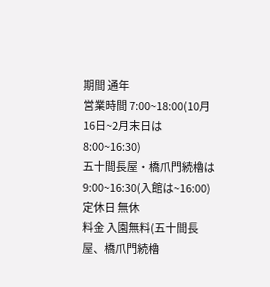期間 通年
営業時間 7:00~18:00(10月16日~2月末日は8:00~16:30)
五十間長屋・橋爪門続櫓は
9:00~16:30(入館は~16:00)
定休日 無休
料金 入園無料(五十間長屋、橋爪門続櫓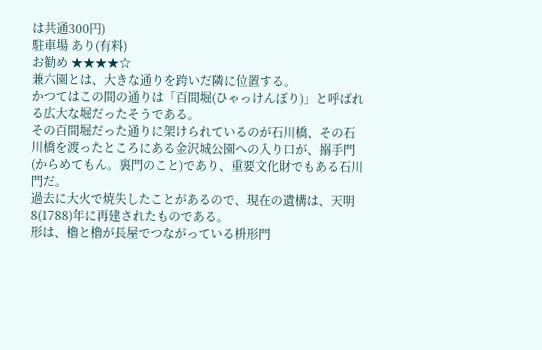は共通300円)
駐車場 あり(有料)
お勧め ★★★★☆
兼六園とは、大きな通りを跨いだ隣に位置する。
かつてはこの間の通りは「百間堀(ひゃっけんぼり)」と呼ばれる広大な堀だったそうである。
その百間堀だった通りに架けられているのが石川橋、その石川橋を渡ったところにある金沢城公園への入り口が、搦手門(からめてもん。裏門のこと)であり、重要文化財でもある石川門だ。
過去に大火で焼失したことがあるので、現在の遺構は、天明8(1788)年に再建されたものである。
形は、櫓と櫓が長屋でつながっている枡形門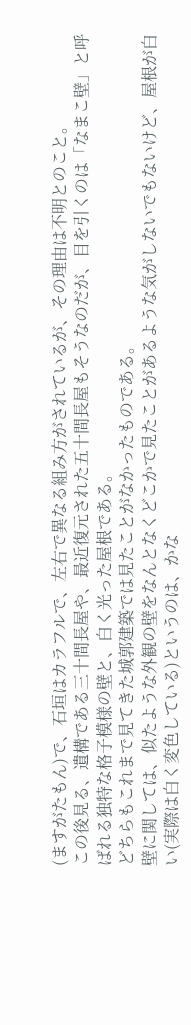(ますがたもん)で、石垣はカラフルで、左右で異なる組み方がされているが、その理由は不明とのこと。
この後見る、遺構である三十間長屋や、最近復元された五十間長屋もそうなのだが、目を引くのは「なまこ壁」と呼ばれる独特な格子模様の壁と、白く光った屋根である。
どちらもこれまで見てきた城郭建築では見たことがなかったものである。
壁に関しては、似たような外観の壁をなんとなくどこかで見たことがあるような気がしないでもないけど、屋根が白い(実際は白く変色している)というのは、かな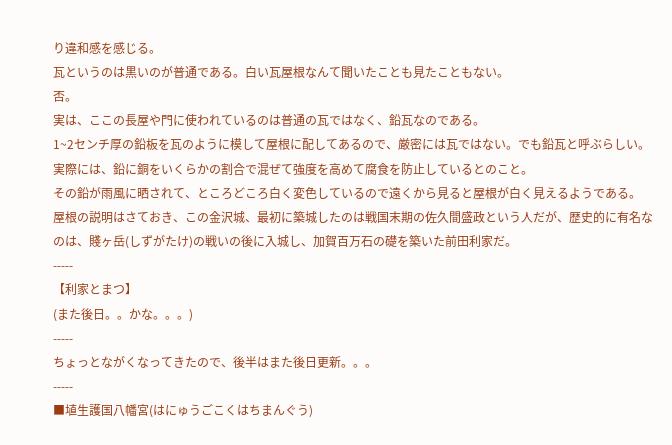り違和感を感じる。
瓦というのは黒いのが普通である。白い瓦屋根なんて聞いたことも見たこともない。
否。
実は、ここの長屋や門に使われているのは普通の瓦ではなく、鉛瓦なのである。
1~2センチ厚の鉛板を瓦のように模して屋根に配してあるので、厳密には瓦ではない。でも鉛瓦と呼ぶらしい。
実際には、鉛に銅をいくらかの割合で混ぜて強度を高めて腐食を防止しているとのこと。
その鉛が雨風に晒されて、ところどころ白く変色しているので遠くから見ると屋根が白く見えるようである。
屋根の説明はさておき、この金沢城、最初に築城したのは戦国末期の佐久間盛政という人だが、歴史的に有名なのは、賤ヶ岳(しずがたけ)の戦いの後に入城し、加賀百万石の礎を築いた前田利家だ。
-----
【利家とまつ】
(また後日。。かな。。。)
-----
ちょっとながくなってきたので、後半はまた後日更新。。。
-----
■埴生護国八幡宮(はにゅうごこくはちまんぐう)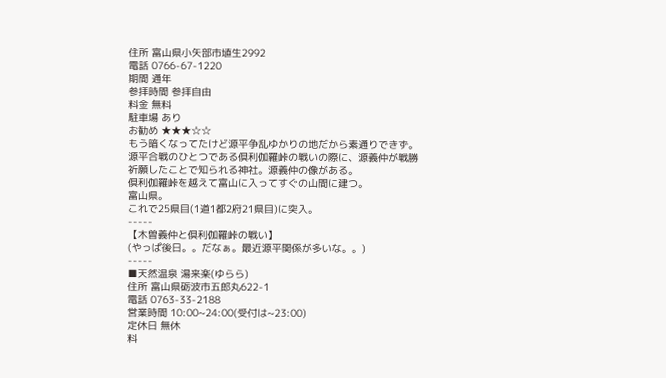住所 富山県小矢部市埴生2992
電話 0766-67-1220
期間 通年
参拝時間 参拝自由
料金 無料
駐車場 あり
お勧め ★★★☆☆
もう暗くなってたけど源平争乱ゆかりの地だから素通りできず。
源平合戦のひとつである倶利伽羅峠の戦いの際に、源義仲が戦勝祈願したことで知られる神社。源義仲の像がある。
倶利伽羅峠を越えて富山に入ってすぐの山間に建つ。
富山県。
これで25県目(1道1都2府21県目)に突入。
-----
【木曽義仲と倶利伽羅峠の戦い】
(やっぱ後日。。だなぁ。最近源平関係が多いな。。)
-----
■天然温泉 湯来楽(ゆらら)
住所 富山県砺波市五郎丸622-1
電話 0763-33-2188
営業時間 10:00~24:00(受付は~23:00)
定休日 無休
料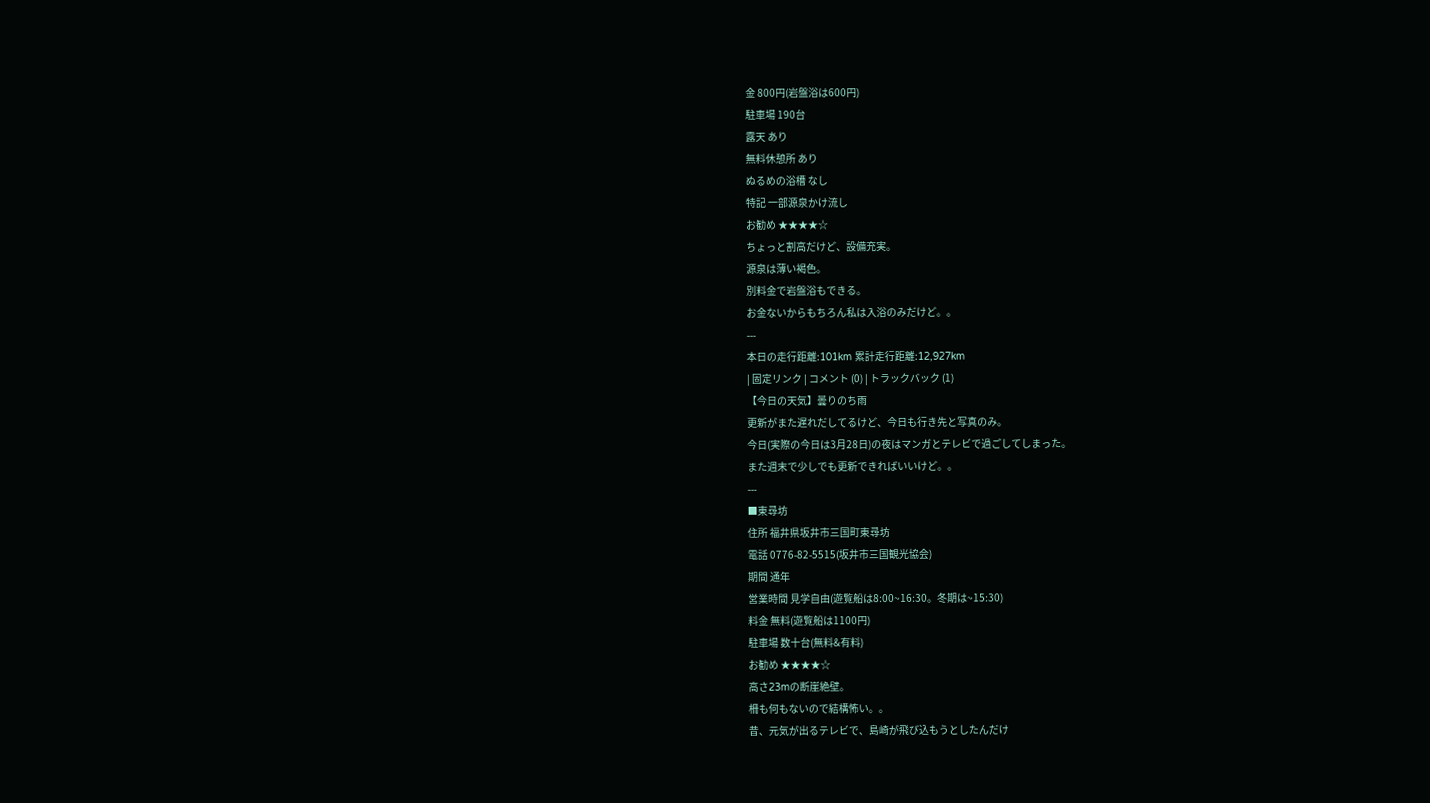金 800円(岩盤浴は600円)
駐車場 190台
露天 あり
無料休憩所 あり
ぬるめの浴槽 なし
特記 一部源泉かけ流し
お勧め ★★★★☆
ちょっと割高だけど、設備充実。
源泉は薄い褐色。
別料金で岩盤浴もできる。
お金ないからもちろん私は入浴のみだけど。。
---
本日の走行距離:101km 累計走行距離:12,927km
| 固定リンク | コメント (0) | トラックバック (1)
【今日の天気】曇りのち雨
更新がまた遅れだしてるけど、今日も行き先と写真のみ。
今日(実際の今日は3月28日)の夜はマンガとテレビで過ごしてしまった。
また週末で少しでも更新できればいいけど。。
---
■東尋坊
住所 福井県坂井市三国町東尋坊
電話 0776-82-5515(坂井市三国観光協会)
期間 通年
営業時間 見学自由(遊覧船は8:00~16:30。冬期は~15:30)
料金 無料(遊覧船は1100円)
駐車場 数十台(無料&有料)
お勧め ★★★★☆
高さ23mの断崖絶壁。
柵も何もないので結構怖い。。
昔、元気が出るテレビで、島崎が飛び込もうとしたんだけ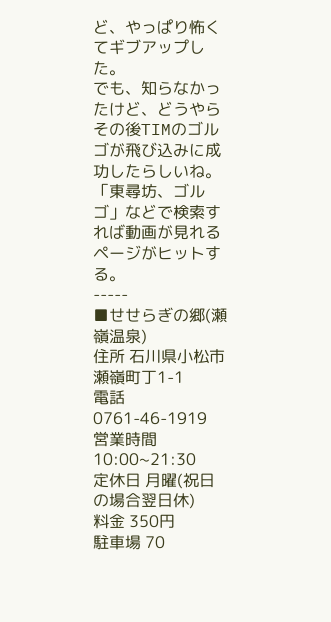ど、やっぱり怖くてギブアップした。
でも、知らなかったけど、どうやらその後TIMのゴルゴが飛び込みに成功したらしいね。
「東尋坊、ゴルゴ」などで検索すれば動画が見れるページがヒットする。
-----
■せせらぎの郷(瀬嶺温泉)
住所 石川県小松市瀬嶺町丁1-1
電話 0761-46-1919
営業時間 10:00~21:30
定休日 月曜(祝日の場合翌日休)
料金 350円
駐車場 70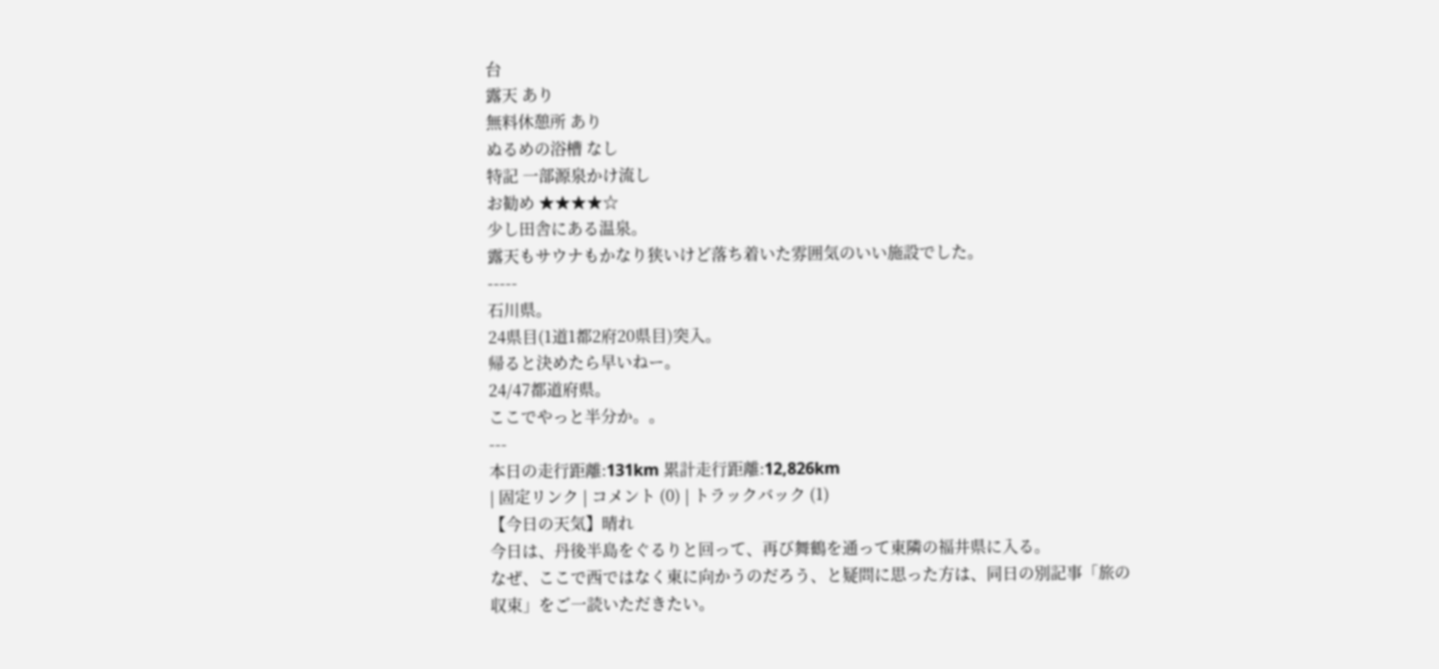台
露天 あり
無料休憩所 あり
ぬるめの浴槽 なし
特記 一部源泉かけ流し
お勧め ★★★★☆
少し田舎にある温泉。
露天もサウナもかなり狭いけど落ち着いた雰囲気のいい施設でした。
-----
石川県。
24県目(1道1都2府20県目)突入。
帰ると決めたら早いねー。
24/47都道府県。
ここでやっと半分か。。
---
本日の走行距離:131km 累計走行距離:12,826km
| 固定リンク | コメント (0) | トラックバック (1)
【今日の天気】晴れ
今日は、丹後半島をぐるりと回って、再び舞鶴を通って東隣の福井県に入る。
なぜ、ここで西ではなく東に向かうのだろう、と疑問に思った方は、同日の別記事「旅の収束」をご一読いただきたい。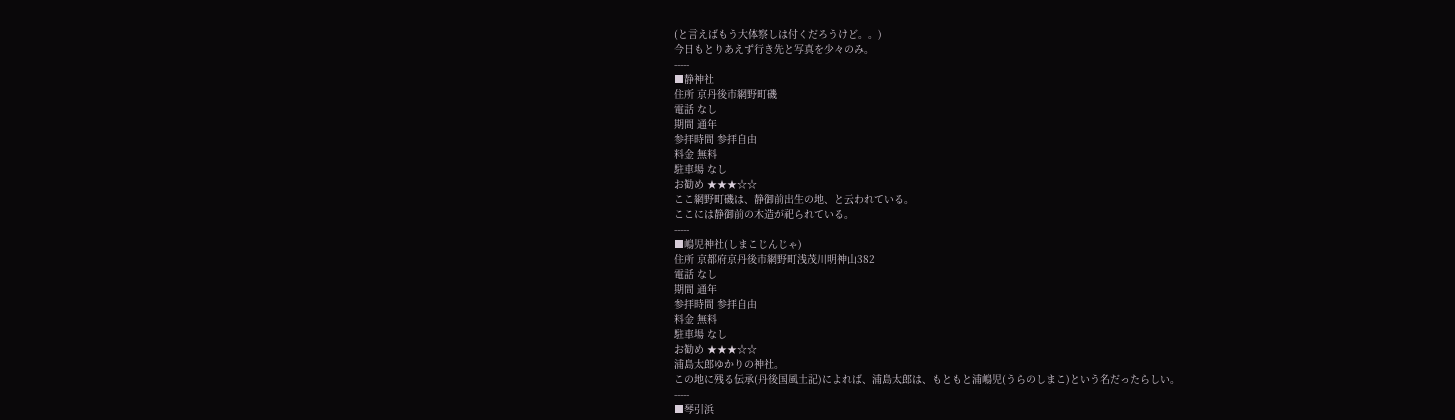(と言えばもう大体察しは付くだろうけど。。)
今日もとりあえず行き先と写真を少々のみ。
-----
■静神社
住所 京丹後市網野町磯
電話 なし
期間 通年
参拝時間 参拝自由
料金 無料
駐車場 なし
お勧め ★★★☆☆
ここ網野町磯は、静御前出生の地、と云われている。
ここには静御前の木造が祀られている。
-----
■嶋児神社(しまこじんじゃ)
住所 京都府京丹後市網野町浅茂川明神山382
電話 なし
期間 通年
参拝時間 参拝自由
料金 無料
駐車場 なし
お勧め ★★★☆☆
浦島太郎ゆかりの神社。
この地に残る伝承(丹後国風土記)によれば、浦島太郎は、もともと浦嶋児(うらのしまこ)という名だったらしい。
-----
■琴引浜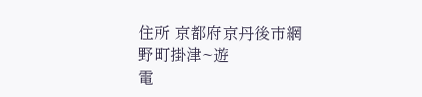住所 京都府京丹後市網野町掛津~遊
電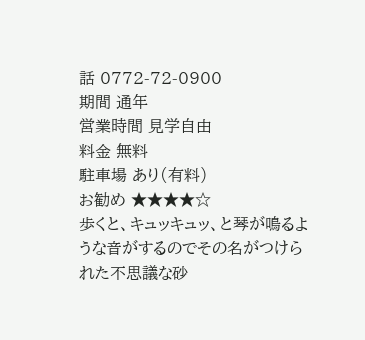話 0772-72-0900
期間 通年
営業時間 見学自由
料金 無料
駐車場 あり(有料)
お勧め ★★★★☆
歩くと、キュッキュッ、と琴が鳴るような音がするのでその名がつけられた不思議な砂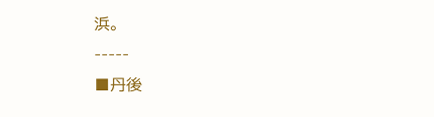浜。
-----
■丹後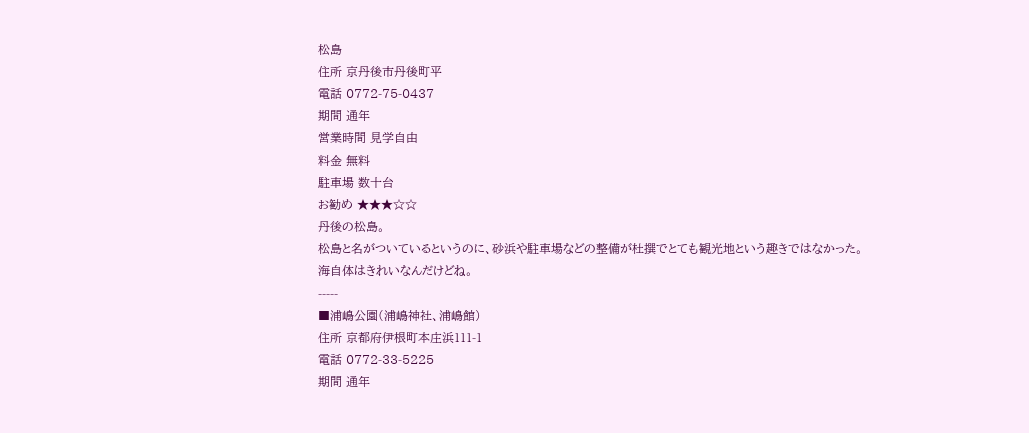松島
住所 京丹後市丹後町平
電話 0772-75-0437
期間 通年
営業時間 見学自由
料金 無料
駐車場 数十台
お勧め ★★★☆☆
丹後の松島。
松島と名がついているというのに、砂浜や駐車場などの整備が杜撰でとても観光地という趣きではなかった。
海自体はきれいなんだけどね。
-----
■浦嶋公園(浦嶋神社、浦嶋館)
住所 京都府伊根町本庄浜111-1
電話 0772-33-5225
期間 通年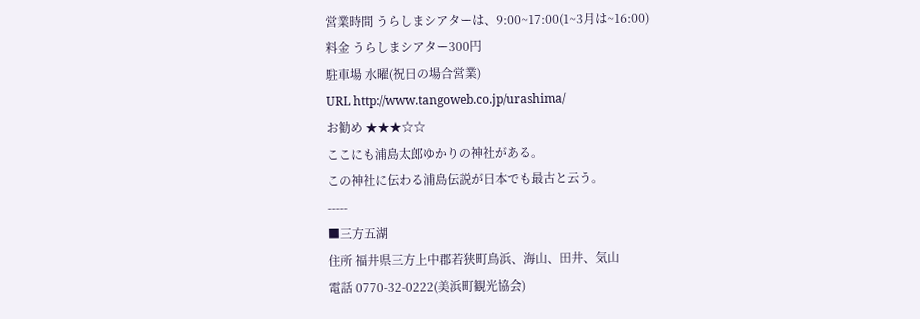営業時間 うらしまシアターは、9:00~17:00(1~3月は~16:00)
料金 うらしまシアター300円
駐車場 水曜(祝日の場合営業)
URL http://www.tangoweb.co.jp/urashima/
お勧め ★★★☆☆
ここにも浦島太郎ゆかりの神社がある。
この神社に伝わる浦島伝説が日本でも最古と云う。
-----
■三方五湖
住所 福井県三方上中郡若狭町鳥浜、海山、田井、気山
電話 0770-32-0222(美浜町観光協会)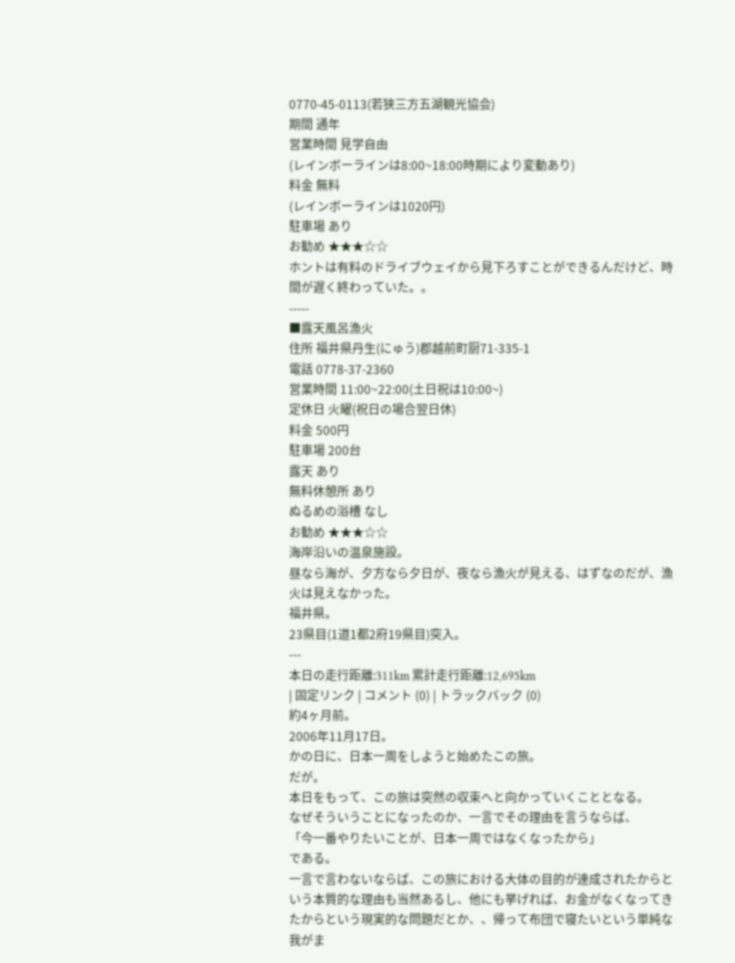0770-45-0113(若狭三方五湖観光協会)
期間 通年
営業時間 見学自由
(レインボーラインは8:00~18:00時期により変動あり)
料金 無料
(レインボーラインは1020円)
駐車場 あり
お勧め ★★★☆☆
ホントは有料のドライブウェイから見下ろすことができるんだけど、時間が遅く終わっていた。。
-----
■露天風呂漁火
住所 福井県丹生(にゅう)郡越前町厨71-335-1
電話 0778-37-2360
営業時間 11:00~22:00(土日祝は10:00~)
定休日 火曜(祝日の場合翌日休)
料金 500円
駐車場 200台
露天 あり
無料休憩所 あり
ぬるめの浴槽 なし
お勧め ★★★☆☆
海岸沿いの温泉施設。
昼なら海が、夕方なら夕日が、夜なら漁火が見える、はずなのだが、漁火は見えなかった。
福井県。
23県目(1道1都2府19県目)突入。
---
本日の走行距離:311km 累計走行距離:12,695km
| 固定リンク | コメント (0) | トラックバック (0)
約4ヶ月前。
2006年11月17日。
かの日に、日本一周をしようと始めたこの旅。
だが。
本日をもって、この旅は突然の収束へと向かっていくこととなる。
なぜそういうことになったのか、一言でその理由を言うならば、
「今一番やりたいことが、日本一周ではなくなったから」
である。
一言で言わないならば、この旅における大体の目的が達成されたからという本質的な理由も当然あるし、他にも挙げれば、お金がなくなってきたからという現実的な問題だとか、、帰って布団で寝たいという単純な我がま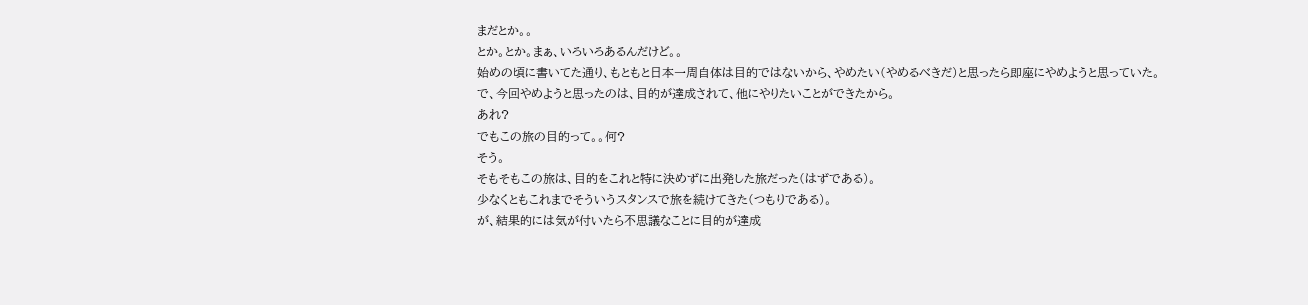まだとか。。
とか。とか。まぁ、いろいろあるんだけど。。
始めの頃に書いてた通り、もともと日本一周自体は目的ではないから、やめたい(やめるべきだ)と思ったら即座にやめようと思っていた。
で、今回やめようと思ったのは、目的が達成されて、他にやりたいことができたから。
あれ?
でもこの旅の目的って。。何?
そう。
そもそもこの旅は、目的をこれと特に決めずに出発した旅だった(はずである)。
少なくともこれまでそういうスタンスで旅を続けてきた(つもりである)。
が、結果的には気が付いたら不思議なことに目的が達成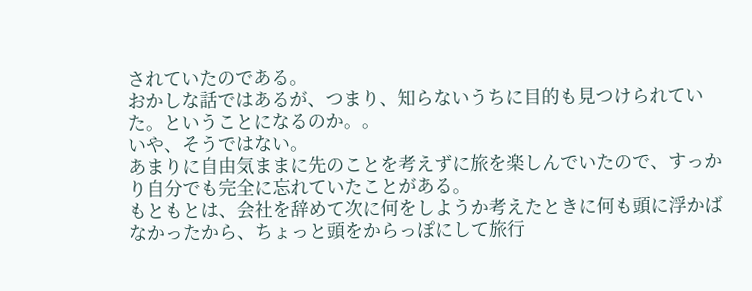されていたのである。
おかしな話ではあるが、つまり、知らないうちに目的も見つけられていた。ということになるのか。。
いや、そうではない。
あまりに自由気ままに先のことを考えずに旅を楽しんでいたので、すっかり自分でも完全に忘れていたことがある。
もともとは、会社を辞めて次に何をしようか考えたときに何も頭に浮かばなかったから、ちょっと頭をからっぽにして旅行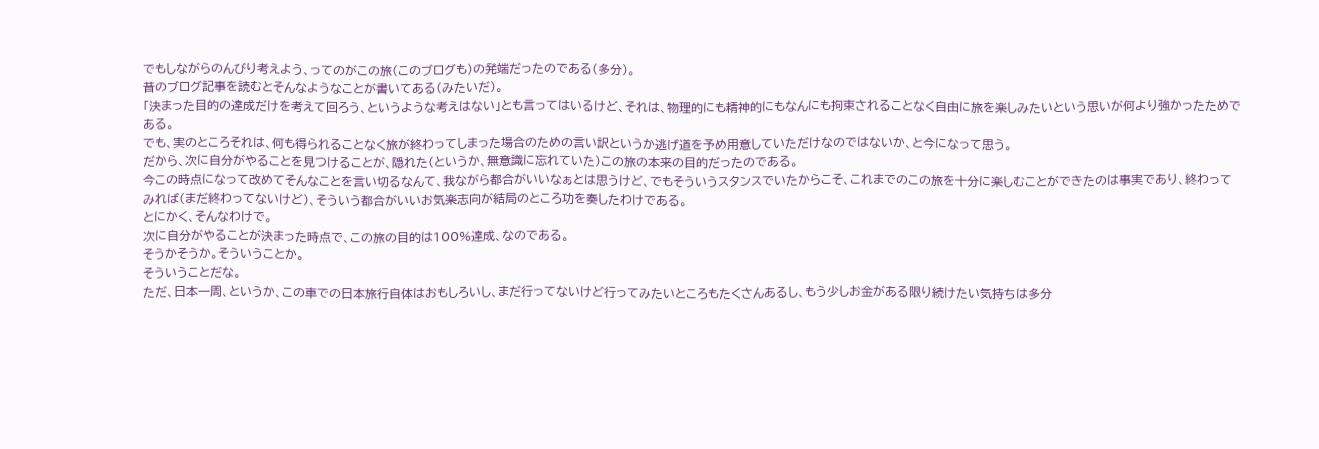でもしながらのんびり考えよう、ってのがこの旅(このブログも)の発端だったのである(多分)。
昔のブログ記事を読むとそんなようなことが書いてある(みたいだ)。
「決まった目的の達成だけを考えて回ろう、というような考えはない」とも言ってはいるけど、それは、物理的にも精神的にもなんにも拘束されることなく自由に旅を楽しみたいという思いが何より強かったためである。
でも、実のところそれは、何も得られることなく旅が終わってしまった場合のための言い訳というか逃げ道を予め用意していただけなのではないか、と今になって思う。
だから、次に自分がやることを見つけることが、隠れた(というか、無意識に忘れていた)この旅の本来の目的だったのである。
今この時点になって改めてそんなことを言い切るなんて、我ながら都合がいいなぁとは思うけど、でもそういうスタンスでいたからこそ、これまでのこの旅を十分に楽しむことができたのは事実であり、終わってみれば(まだ終わってないけど)、そういう都合がいいお気楽志向が結局のところ功を奏したわけである。
とにかく、そんなわけで。
次に自分がやることが決まった時点で、この旅の目的は100%達成、なのである。
そうかそうか。そういうことか。
そういうことだな。
ただ、日本一周、というか、この車での日本旅行自体はおもしろいし、まだ行ってないけど行ってみたいところもたくさんあるし、もう少しお金がある限り続けたい気持ちは多分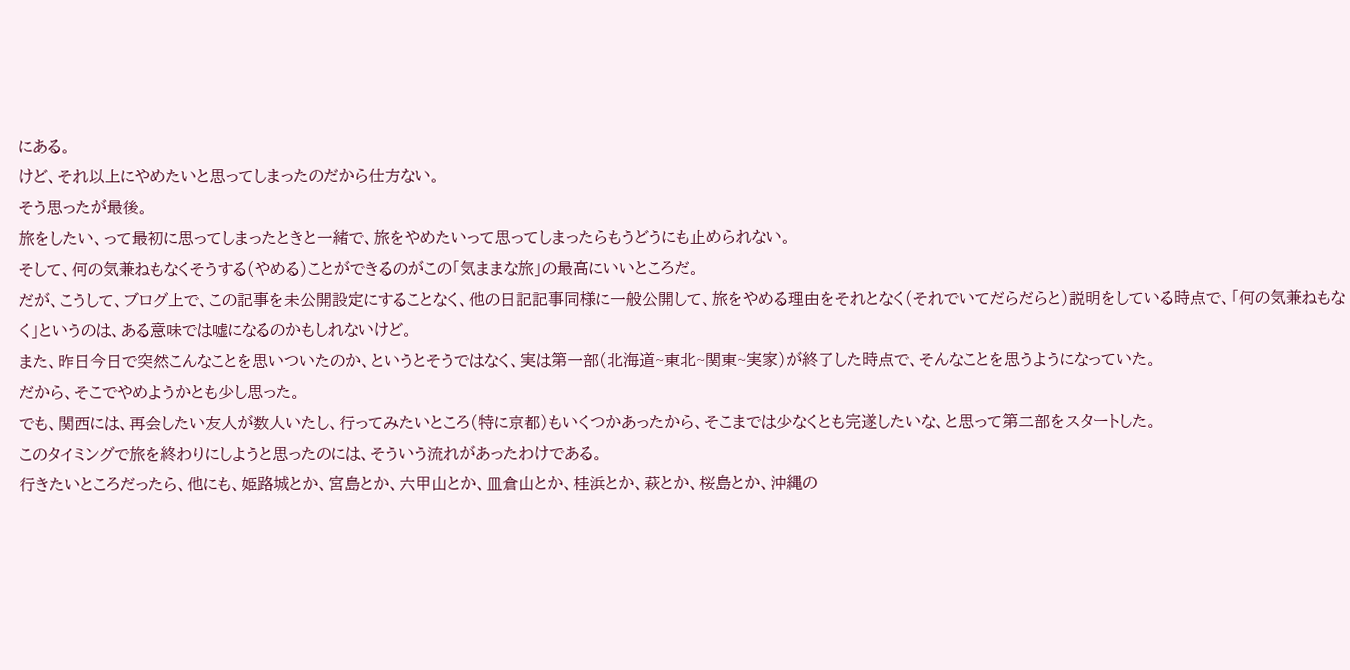にある。
けど、それ以上にやめたいと思ってしまったのだから仕方ない。
そう思ったが最後。
旅をしたい、って最初に思ってしまったときと一緒で、旅をやめたいって思ってしまったらもうどうにも止められない。
そして、何の気兼ねもなくそうする(やめる)ことができるのがこの「気ままな旅」の最高にいいところだ。
だが、こうして、ブログ上で、この記事を未公開設定にすることなく、他の日記記事同様に一般公開して、旅をやめる理由をそれとなく(それでいてだらだらと)説明をしている時点で、「何の気兼ねもなく」というのは、ある意味では嘘になるのかもしれないけど。
また、昨日今日で突然こんなことを思いついたのか、というとそうではなく、実は第一部(北海道~東北~関東~実家)が終了した時点で、そんなことを思うようになっていた。
だから、そこでやめようかとも少し思った。
でも、関西には、再会したい友人が数人いたし、行ってみたいところ(特に京都)もいくつかあったから、そこまでは少なくとも完遂したいな、と思って第二部をスタートした。
このタイミングで旅を終わりにしようと思ったのには、そういう流れがあったわけである。
行きたいところだったら、他にも、姫路城とか、宮島とか、六甲山とか、皿倉山とか、桂浜とか、萩とか、桜島とか、沖縄の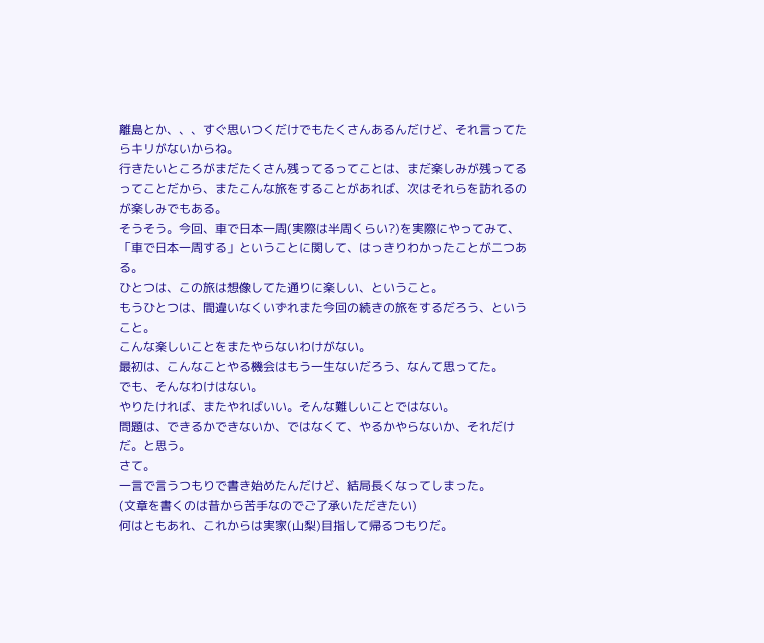離島とか、、、すぐ思いつくだけでもたくさんあるんだけど、それ言ってたらキリがないからね。
行きたいところがまだたくさん残ってるってことは、まだ楽しみが残ってるってことだから、またこんな旅をすることがあれば、次はそれらを訪れるのが楽しみでもある。
そうそう。今回、車で日本一周(実際は半周くらい?)を実際にやってみて、「車で日本一周する」ということに関して、はっきりわかったことが二つある。
ひとつは、この旅は想像してた通りに楽しい、ということ。
もうひとつは、間違いなくいずれまた今回の続きの旅をするだろう、ということ。
こんな楽しいことをまたやらないわけがない。
最初は、こんなことやる機会はもう一生ないだろう、なんて思ってた。
でも、そんなわけはない。
やりたければ、またやればいい。そんな難しいことではない。
問題は、できるかできないか、ではなくて、やるかやらないか、それだけだ。と思う。
さて。
一言で言うつもりで書き始めたんだけど、結局長くなってしまった。
(文章を書くのは昔から苦手なのでご了承いただきたい)
何はともあれ、これからは実家(山梨)目指して帰るつもりだ。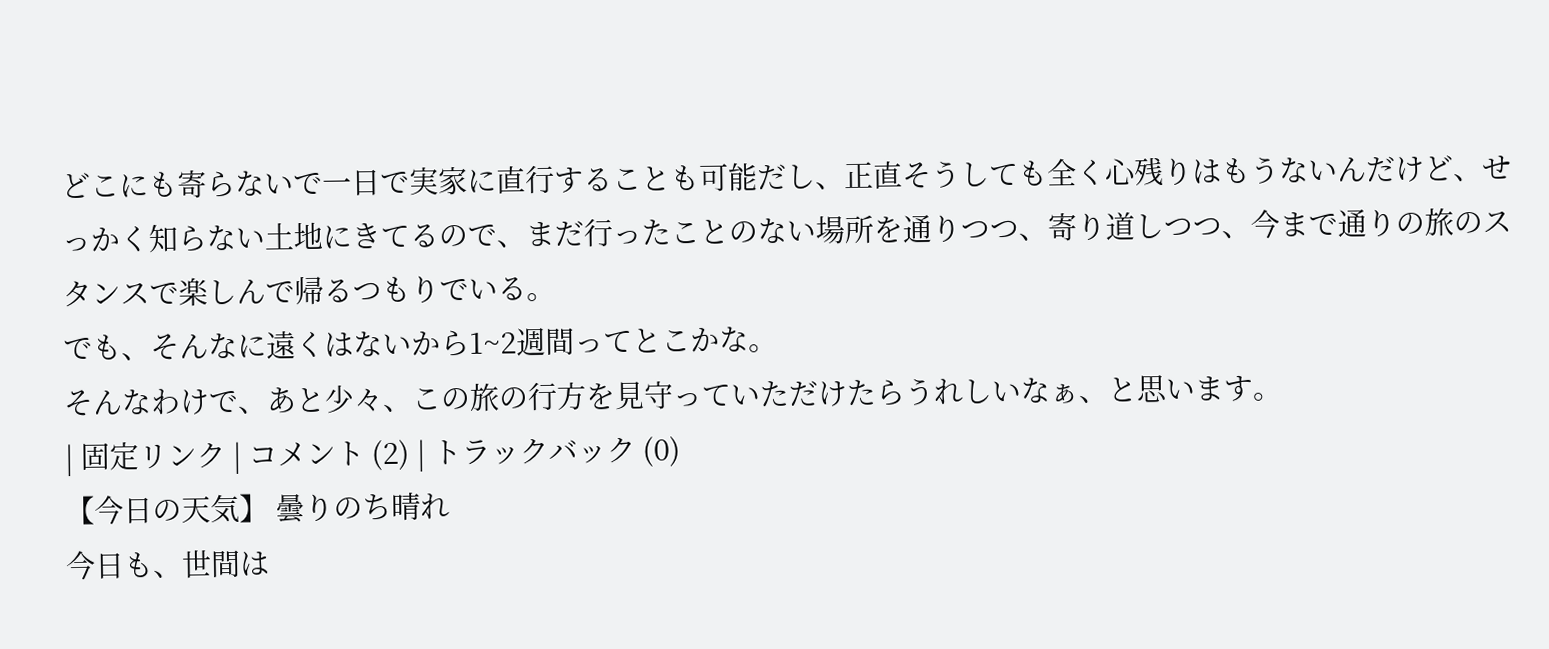どこにも寄らないで一日で実家に直行することも可能だし、正直そうしても全く心残りはもうないんだけど、せっかく知らない土地にきてるので、まだ行ったことのない場所を通りつつ、寄り道しつつ、今まで通りの旅のスタンスで楽しんで帰るつもりでいる。
でも、そんなに遠くはないから1~2週間ってとこかな。
そんなわけで、あと少々、この旅の行方を見守っていただけたらうれしいなぁ、と思います。
| 固定リンク | コメント (2) | トラックバック (0)
【今日の天気】 曇りのち晴れ
今日も、世間は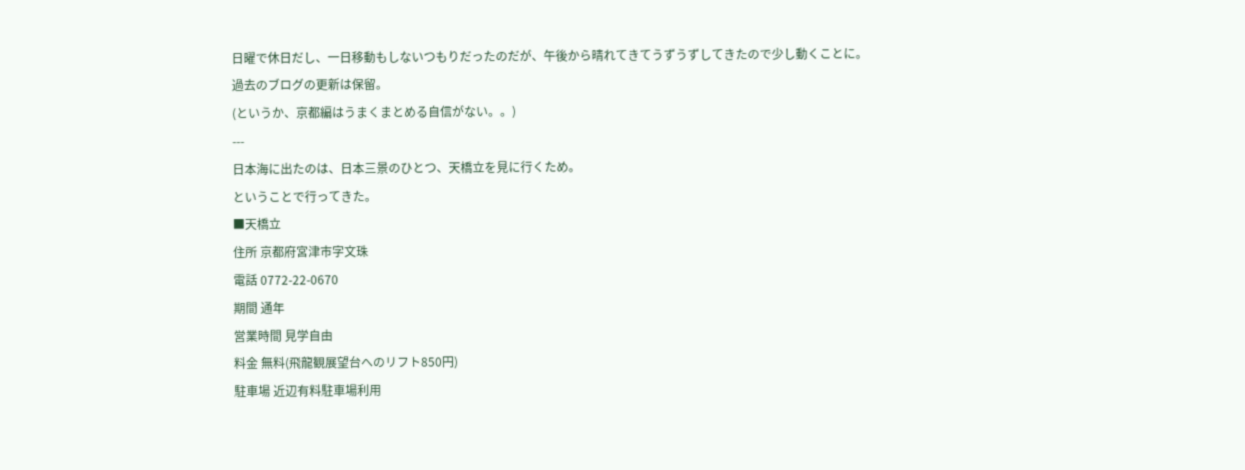日曜で休日だし、一日移動もしないつもりだったのだが、午後から晴れてきてうずうずしてきたので少し動くことに。
過去のブログの更新は保留。
(というか、京都編はうまくまとめる自信がない。。)
---
日本海に出たのは、日本三景のひとつ、天橋立を見に行くため。
ということで行ってきた。
■天橋立
住所 京都府宮津市字文珠
電話 0772-22-0670
期間 通年
営業時間 見学自由
料金 無料(飛龍観展望台へのリフト850円)
駐車場 近辺有料駐車場利用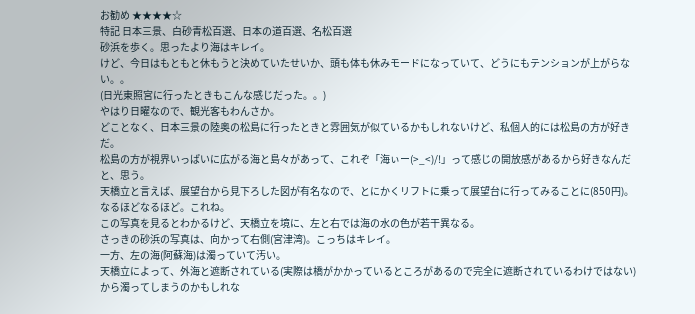お勧め ★★★★☆
特記 日本三景、白砂青松百選、日本の道百選、名松百選
砂浜を歩く。思ったより海はキレイ。
けど、今日はもともと休もうと決めていたせいか、頭も体も休みモードになっていて、どうにもテンションが上がらない。。
(日光東照宮に行ったときもこんな感じだった。。)
やはり日曜なので、観光客もわんさか。
どことなく、日本三景の陸奥の松島に行ったときと雰囲気が似ているかもしれないけど、私個人的には松島の方が好きだ。
松島の方が視界いっぱいに広がる海と島々があって、これぞ「海ぃー(>_<)/!」って感じの開放感があるから好きなんだと、思う。
天橋立と言えば、展望台から見下ろした図が有名なので、とにかくリフトに乗って展望台に行ってみることに(850円)。
なるほどなるほど。これね。
この写真を見るとわかるけど、天橋立を境に、左と右では海の水の色が若干異なる。
さっきの砂浜の写真は、向かって右側(宮津湾)。こっちはキレイ。
一方、左の海(阿蘇海)は濁っていて汚い。
天橋立によって、外海と遮断されている(実際は橋がかかっているところがあるので完全に遮断されているわけではない)から濁ってしまうのかもしれな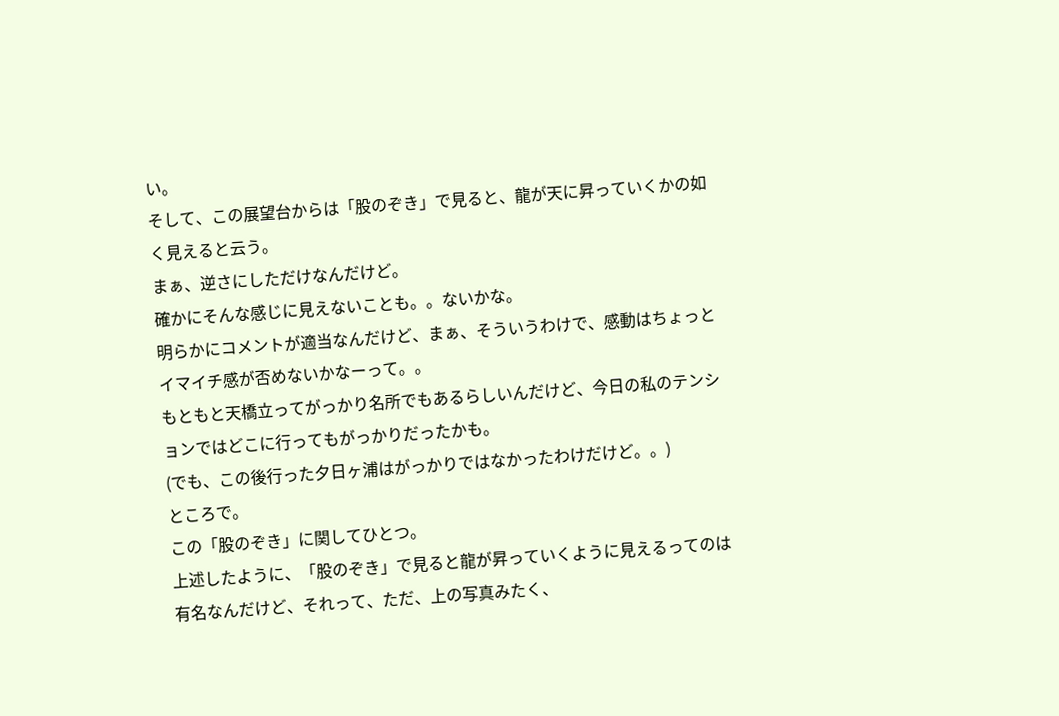い。
そして、この展望台からは「股のぞき」で見ると、龍が天に昇っていくかの如く見えると云う。
まぁ、逆さにしただけなんだけど。
確かにそんな感じに見えないことも。。ないかな。
明らかにコメントが適当なんだけど、まぁ、そういうわけで、感動はちょっとイマイチ感が否めないかなーって。。
もともと天橋立ってがっかり名所でもあるらしいんだけど、今日の私のテンションではどこに行ってもがっかりだったかも。
(でも、この後行った夕日ヶ浦はがっかりではなかったわけだけど。。)
ところで。
この「股のぞき」に関してひとつ。
上述したように、「股のぞき」で見ると龍が昇っていくように見えるってのは有名なんだけど、それって、ただ、上の写真みたく、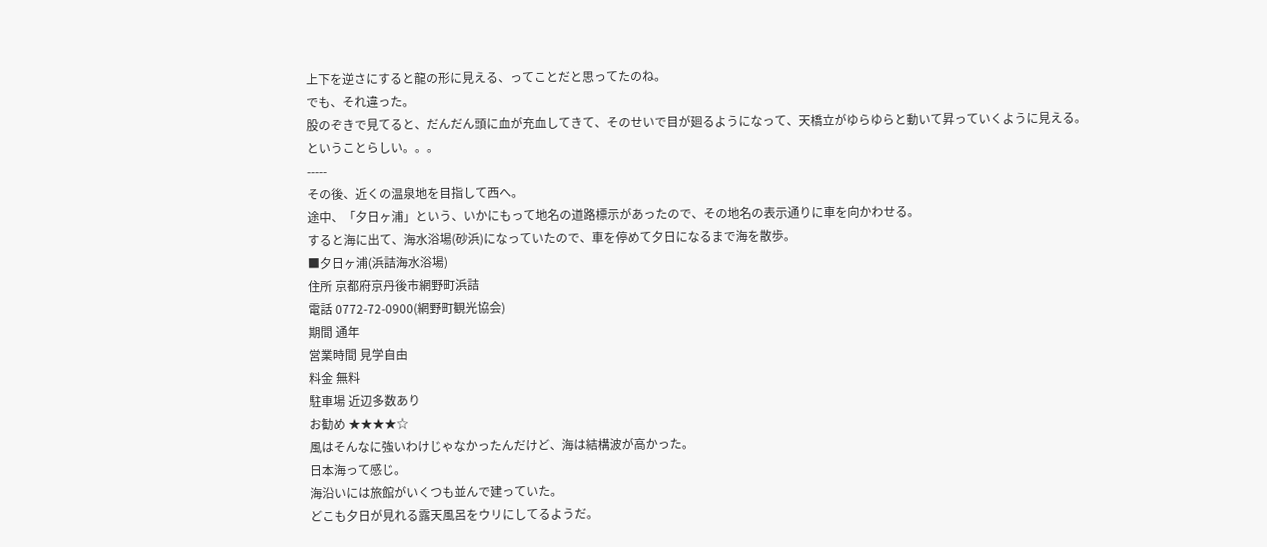上下を逆さにすると龍の形に見える、ってことだと思ってたのね。
でも、それ違った。
股のぞきで見てると、だんだん頭に血が充血してきて、そのせいで目が廻るようになって、天橋立がゆらゆらと動いて昇っていくように見える。
ということらしい。。。
-----
その後、近くの温泉地を目指して西へ。
途中、「夕日ヶ浦」という、いかにもって地名の道路標示があったので、その地名の表示通りに車を向かわせる。
すると海に出て、海水浴場(砂浜)になっていたので、車を停めて夕日になるまで海を散歩。
■夕日ヶ浦(浜詰海水浴場)
住所 京都府京丹後市網野町浜詰
電話 0772-72-0900(網野町観光協会)
期間 通年
営業時間 見学自由
料金 無料
駐車場 近辺多数あり
お勧め ★★★★☆
風はそんなに強いわけじゃなかったんだけど、海は結構波が高かった。
日本海って感じ。
海沿いには旅館がいくつも並んで建っていた。
どこも夕日が見れる露天風呂をウリにしてるようだ。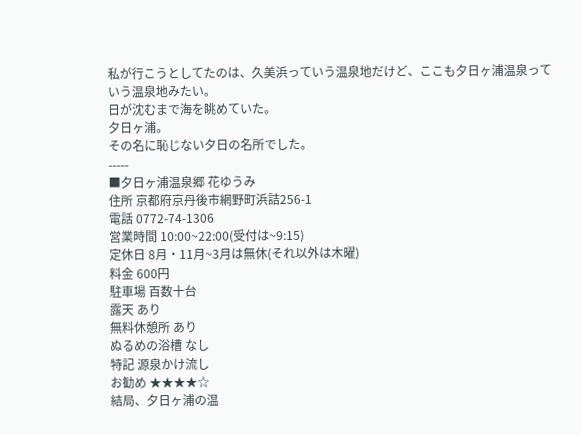私が行こうとしてたのは、久美浜っていう温泉地だけど、ここも夕日ヶ浦温泉っていう温泉地みたい。
日が沈むまで海を眺めていた。
夕日ヶ浦。
その名に恥じない夕日の名所でした。
-----
■夕日ヶ浦温泉郷 花ゆうみ
住所 京都府京丹後市網野町浜詰256-1
電話 0772-74-1306
営業時間 10:00~22:00(受付は~9:15)
定休日 8月・11月~3月は無休(それ以外は木曜)
料金 600円
駐車場 百数十台
露天 あり
無料休憩所 あり
ぬるめの浴槽 なし
特記 源泉かけ流し
お勧め ★★★★☆
結局、夕日ヶ浦の温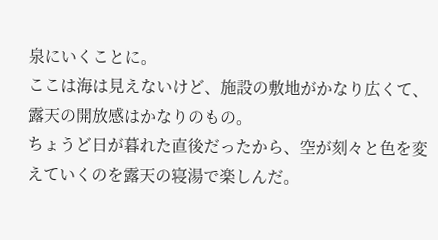泉にいくことに。
ここは海は見えないけど、施設の敷地がかなり広くて、露天の開放感はかなりのもの。
ちょうど日が暮れた直後だったから、空が刻々と色を変えていくのを露天の寝湯で楽しんだ。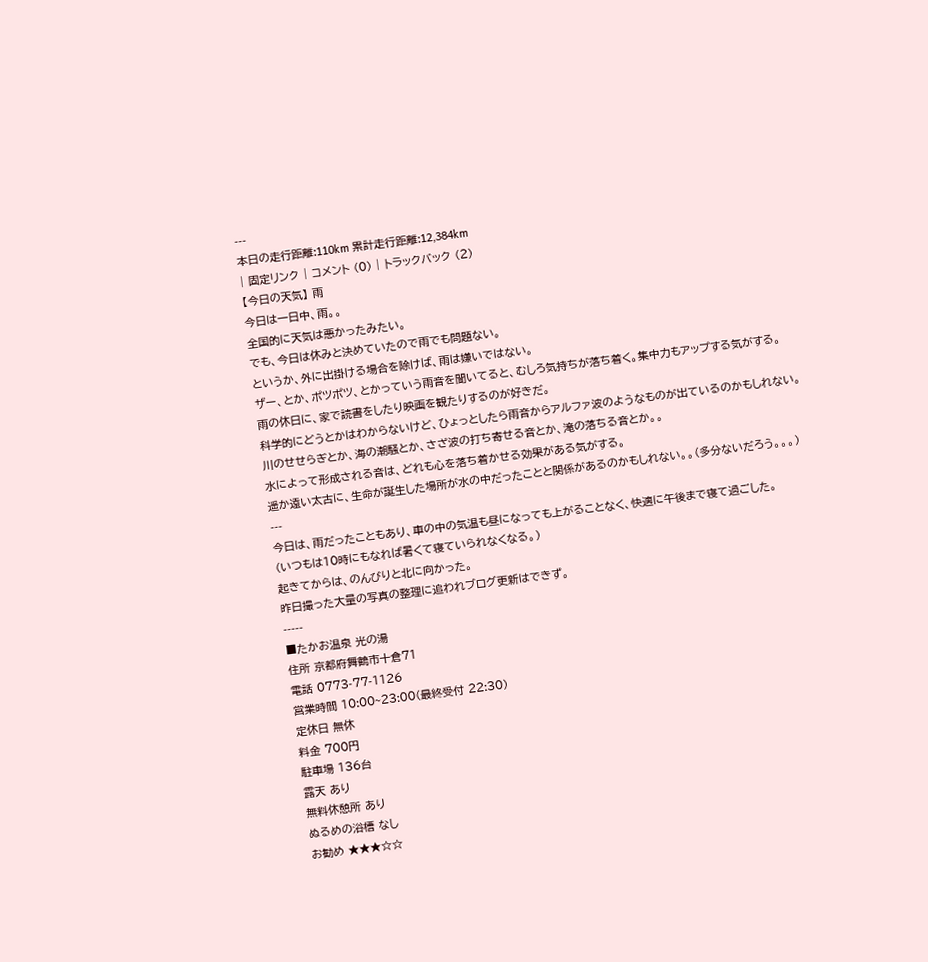---
本日の走行距離:110km 累計走行距離:12,384km
| 固定リンク | コメント (0) | トラックバック (2)
【今日の天気】 雨
今日は一日中、雨。。
全国的に天気は悪かったみたい。
でも、今日は休みと決めていたので雨でも問題ない。
というか、外に出掛ける場合を除けば、雨は嫌いではない。
ザー、とか、ポツポツ、とかっていう雨音を聞いてると、むしろ気持ちが落ち着く。集中力もアップする気がする。
雨の休日に、家で読書をしたり映画を観たりするのが好きだ。
科学的にどうとかはわからないけど、ひょっとしたら雨音からアルファ波のようなものが出ているのかもしれない。
川のせせらぎとか、海の潮騒とか、さざ波の打ち寄せる音とか、滝の落ちる音とか。。
水によって形成される音は、どれも心を落ち着かせる効果がある気がする。
遥か遠い太古に、生命が誕生した場所が水の中だったことと関係があるのかもしれない。。(多分ないだろう。。。)
---
今日は、雨だったこともあり、車の中の気温も昼になっても上がることなく、快適に午後まで寝て過ごした。
(いつもは10時にもなれば暑くて寝ていられなくなる。)
起きてからは、のんびりと北に向かった。
昨日撮った大量の写真の整理に追われブログ更新はできず。
-----
■たかお温泉 光の湯
住所 京都府舞鶴市十倉71
電話 0773-77-1126
営業時間 10:00~23:00(最終受付 22:30)
定休日 無休
料金 700円
駐車場 136台
露天 あり
無料休憩所 あり
ぬるめの浴槽 なし
お勧め ★★★☆☆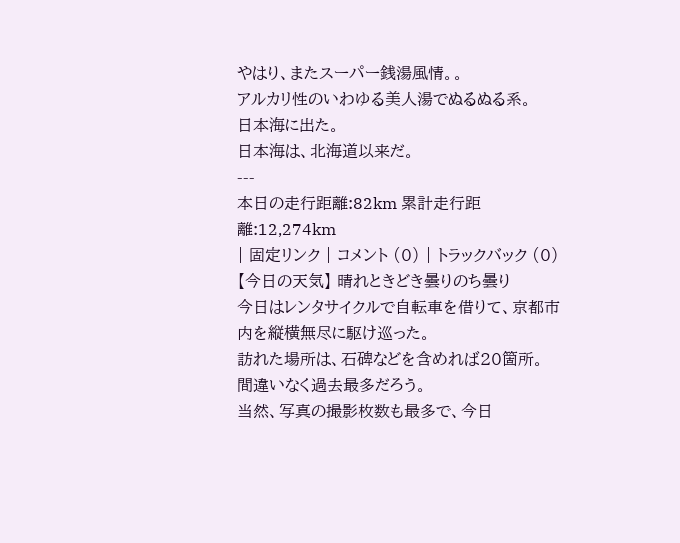やはり、またスーパー銭湯風情。。
アルカリ性のいわゆる美人湯でぬるぬる系。
日本海に出た。
日本海は、北海道以来だ。
---
本日の走行距離:82km 累計走行距離:12,274km
| 固定リンク | コメント (0) | トラックバック (0)
【今日の天気】 晴れときどき曇りのち曇り
今日はレンタサイクルで自転車を借りて、京都市内を縦横無尽に駆け巡った。
訪れた場所は、石碑などを含めれば20箇所。
間違いなく過去最多だろう。
当然、写真の撮影枚数も最多で、今日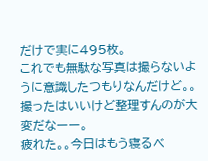だけで実に495枚。
これでも無駄な写真は撮らないように意識したつもりなんだけど。。
撮ったはいいけど整理すんのが大変だなーー。
疲れた。。今日はもう寝るべ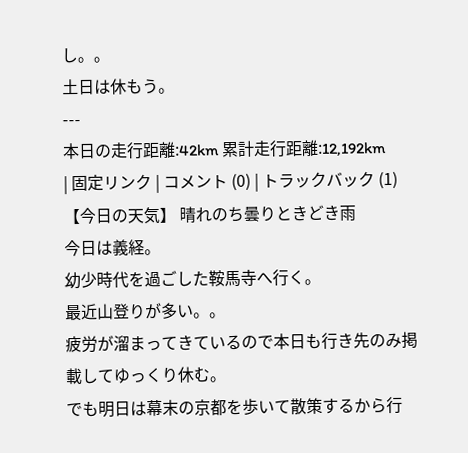し。。
土日は休もう。
---
本日の走行距離:42km 累計走行距離:12,192km
| 固定リンク | コメント (0) | トラックバック (1)
【今日の天気】 晴れのち曇りときどき雨
今日は義経。
幼少時代を過ごした鞍馬寺へ行く。
最近山登りが多い。。
疲労が溜まってきているので本日も行き先のみ掲載してゆっくり休む。
でも明日は幕末の京都を歩いて散策するから行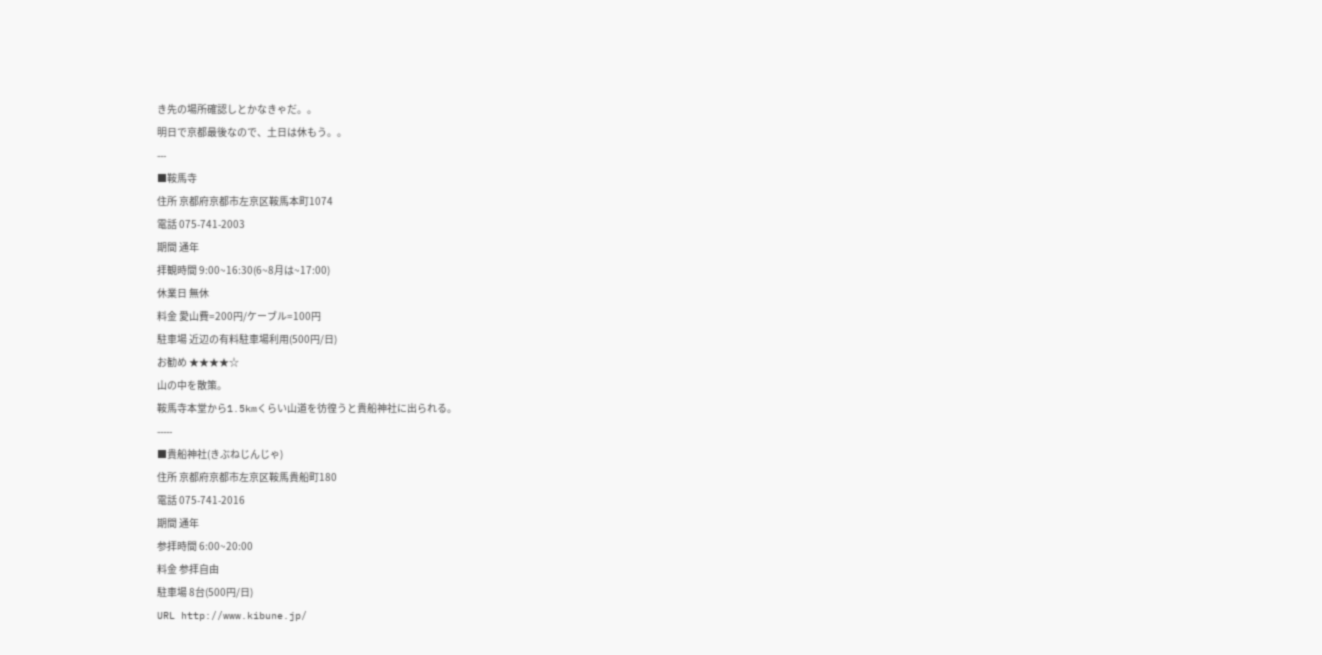き先の場所確認しとかなきゃだ。。
明日で京都最後なので、土日は休もう。。
---
■鞍馬寺
住所 京都府京都市左京区鞍馬本町1074
電話 075-741-2003
期間 通年
拝観時間 9:00~16:30(6~8月は~17:00)
休業日 無休
料金 愛山費=200円/ケーブル=100円
駐車場 近辺の有料駐車場利用(500円/日)
お勧め ★★★★☆
山の中を散策。
鞍馬寺本堂から1.5kmくらい山道を彷徨うと貴船神社に出られる。
-----
■貴船神社(きぶねじんじゃ)
住所 京都府京都市左京区鞍馬貴船町180
電話 075-741-2016
期間 通年
参拝時間 6:00~20:00
料金 参拝自由
駐車場 8台(500円/日)
URL http://www.kibune.jp/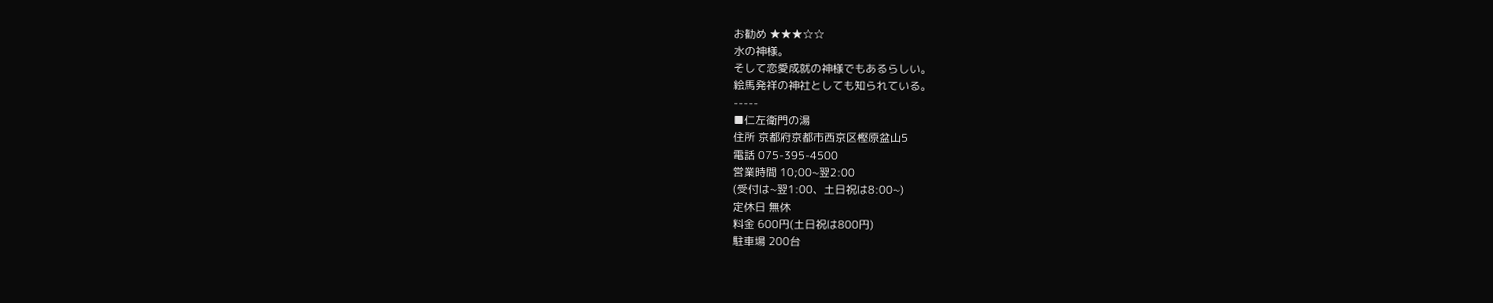お勧め ★★★☆☆
水の神様。
そして恋愛成就の神様でもあるらしい。
絵馬発祥の神社としても知られている。
-----
■仁左衛門の湯
住所 京都府京都市西京区樫原盆山5
電話 075-395-4500
営業時間 10;00~翌2:00
(受付は~翌1:00、土日祝は8:00~)
定休日 無休
料金 600円(土日祝は800円)
駐車場 200台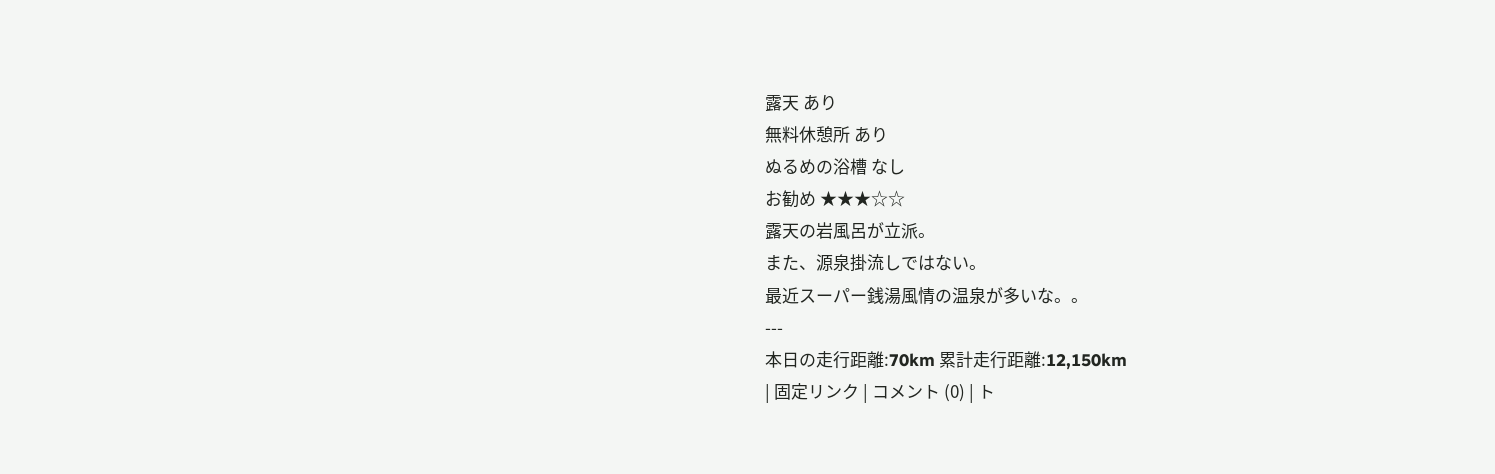露天 あり
無料休憩所 あり
ぬるめの浴槽 なし
お勧め ★★★☆☆
露天の岩風呂が立派。
また、源泉掛流しではない。
最近スーパー銭湯風情の温泉が多いな。。
---
本日の走行距離:70km 累計走行距離:12,150km
| 固定リンク | コメント (0) | ト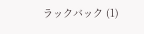ラックバック (1)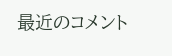最近のコメント